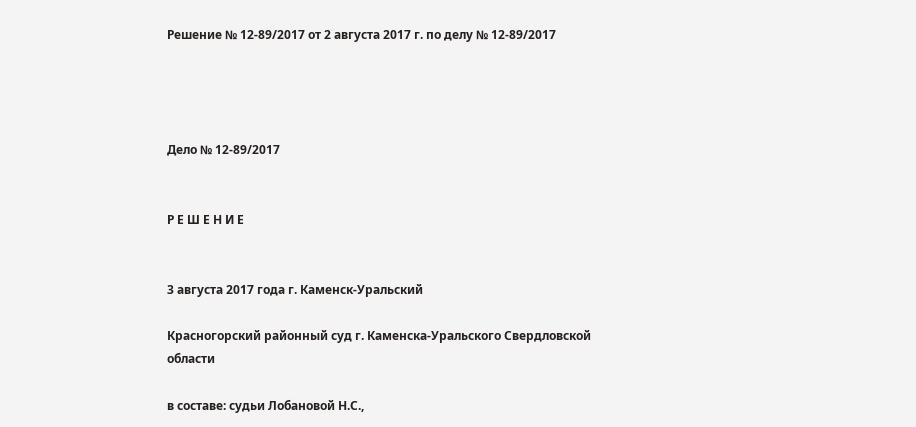Решение № 12-89/2017 от 2 августа 2017 г. по делу № 12-89/2017




Дело № 12-89/2017


Р Е Ш Е Н И Е


3 августа 2017 года г. Каменск-Уральский

Красногорский районный суд г. Каменска-Уральского Свердловской области

в составе: судьи Лобановой Н.С.,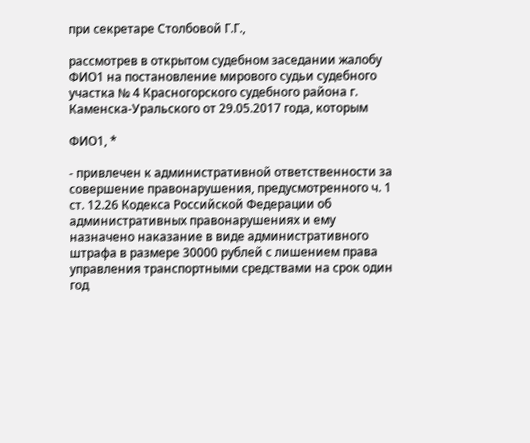при секретаре Столбовой Г.Г.,

рассмотрев в открытом судебном заседании жалобу ФИО1 на постановление мирового судьи судебного участка № 4 Красногорского судебного района г. Каменска-Уральского от 29.05.2017 года, которым

ФИО1, *

- привлечен к административной ответственности за совершение правонарушения, предусмотренного ч. 1 ст. 12.26 Кодекса Российской Федерации об административных правонарушениях и ему назначено наказание в виде административного штрафа в размере 30000 рублей с лишением права управления транспортными средствами на срок один год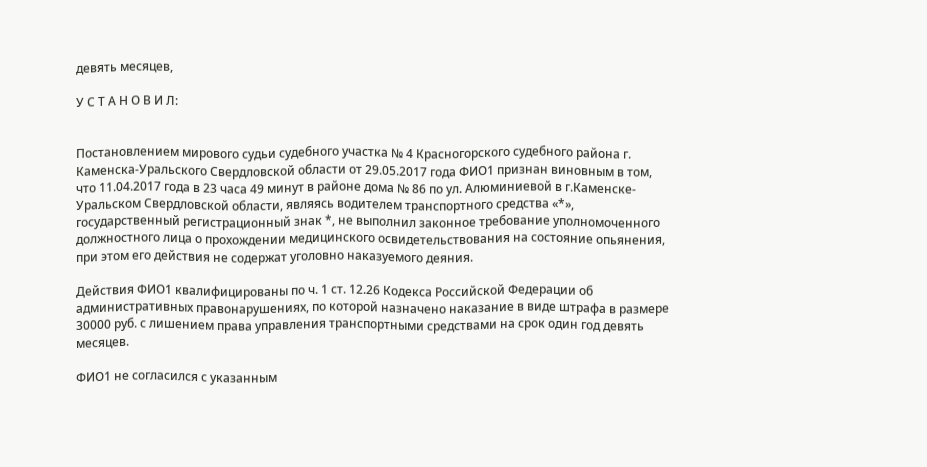девять месяцев,

У С Т А Н О В И Л:


Постановлением мирового судьи судебного участка № 4 Красногорского судебного района г. Каменска-Уральского Свердловской области от 29.05.2017 года ФИО1 признан виновным в том, что 11.04.2017 года в 23 часа 49 минут в районе дома № 86 по ул. Алюминиевой в г.Каменске-Уральском Свердловской области, являясь водителем транспортного средства «*», государственный регистрационный знак *, не выполнил законное требование уполномоченного должностного лица о прохождении медицинского освидетельствования на состояние опьянения, при этом его действия не содержат уголовно наказуемого деяния.

Действия ФИО1 квалифицированы по ч. 1 ст. 12.26 Кодекса Российской Федерации об административных правонарушениях, по которой назначено наказание в виде штрафа в размере 30000 руб. с лишением права управления транспортными средствами на срок один год девять месяцев.

ФИО1 не согласился с указанным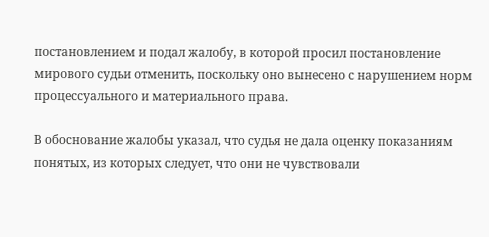постановлением и подал жалобу, в которой просил постановление мирового судьи отменить, поскольку оно вынесено с нарушением норм процессуального и материального права.

В обоснование жалобы указал, что судья не дала оценку показаниям понятых, из которых следует, что они не чувствовали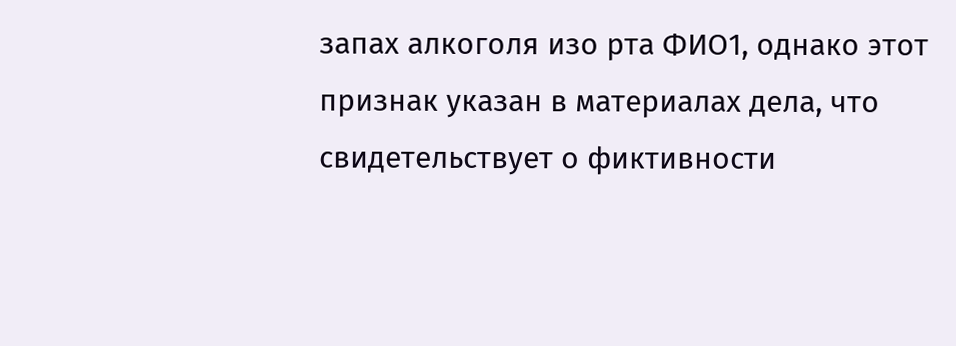запах алкоголя изо рта ФИО1, однако этот признак указан в материалах дела, что свидетельствует о фиктивности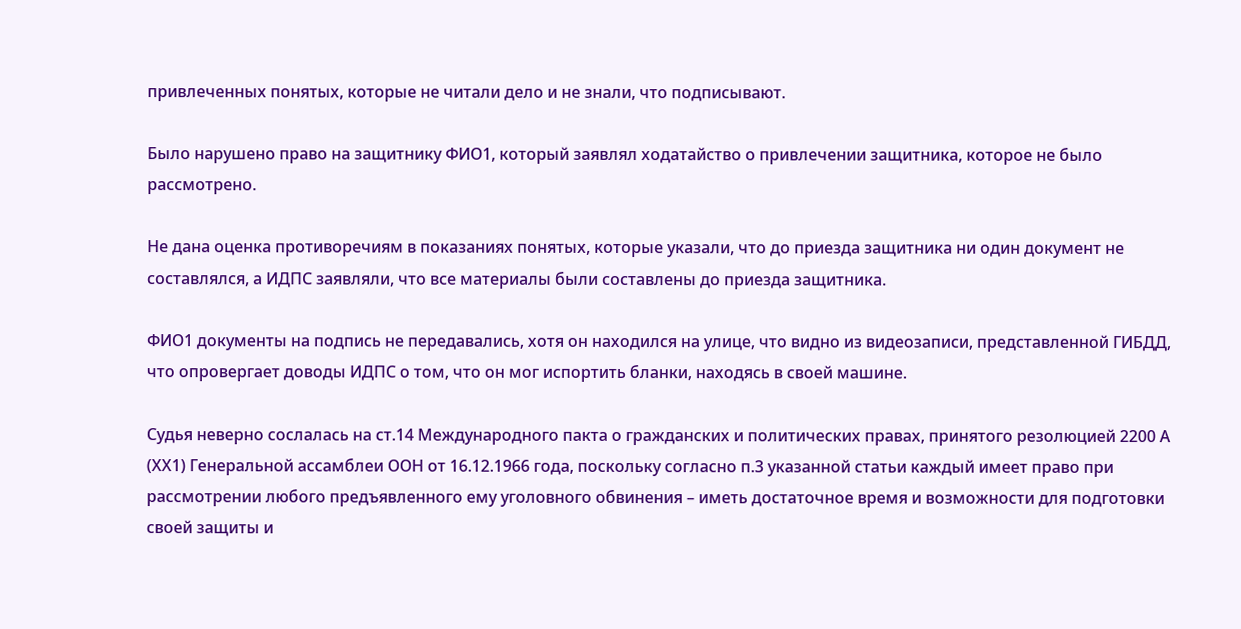привлеченных понятых, которые не читали дело и не знали, что подписывают.

Было нарушено право на защитнику ФИО1, который заявлял ходатайство о привлечении защитника, которое не было рассмотрено.

Не дана оценка противоречиям в показаниях понятых, которые указали, что до приезда защитника ни один документ не составлялся, а ИДПС заявляли, что все материалы были составлены до приезда защитника.

ФИО1 документы на подпись не передавались, хотя он находился на улице, что видно из видеозаписи, представленной ГИБДД, что опровергает доводы ИДПС о том, что он мог испортить бланки, находясь в своей машине.

Судья неверно сослалась на ст.14 Международного пакта о гражданских и политических правах, принятого резолюцией 2200 А (ХХ1) Генеральной ассамблеи ООН от 16.12.1966 года, поскольку согласно п.3 указанной статьи каждый имеет право при рассмотрении любого предъявленного ему уголовного обвинения – иметь достаточное время и возможности для подготовки своей защиты и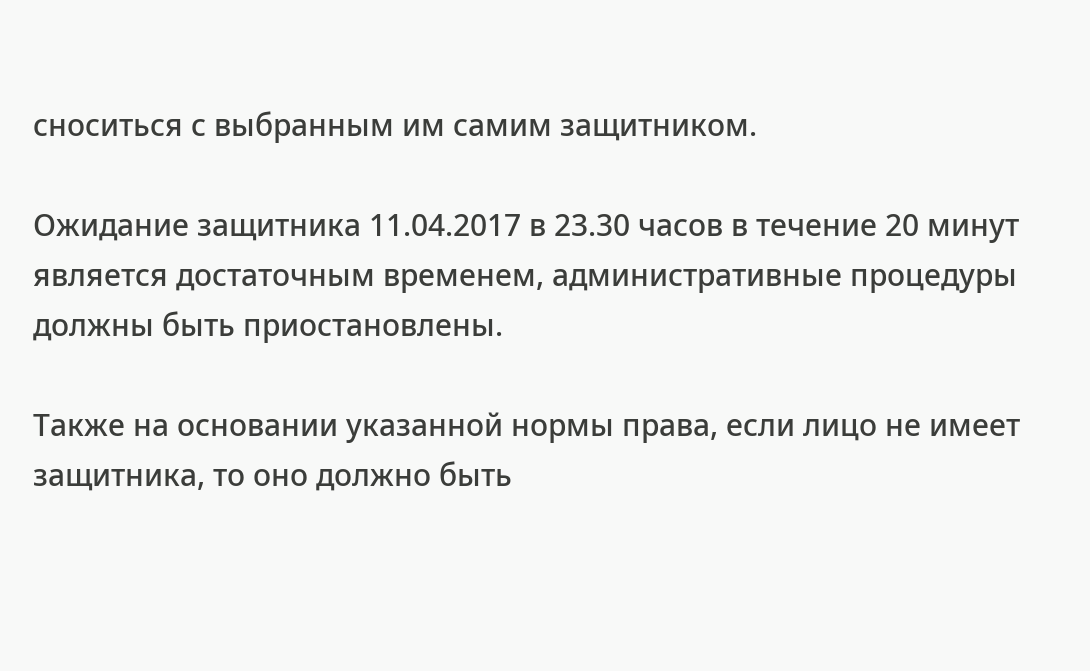сноситься с выбранным им самим защитником.

Ожидание защитника 11.04.2017 в 23.30 часов в течение 20 минут является достаточным временем, административные процедуры должны быть приостановлены.

Также на основании указанной нормы права, если лицо не имеет защитника, то оно должно быть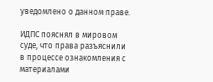уведомлено о данном праве.

ИДПС пояснял в мировом суде, что права разъяснили в процессе ознакомления с материалами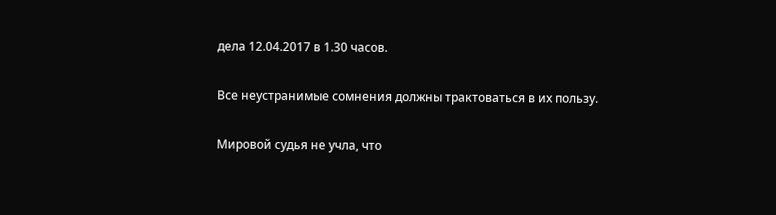дела 12.04.2017 в 1.30 часов.

Все неустранимые сомнения должны трактоваться в их пользу.

Мировой судья не учла, что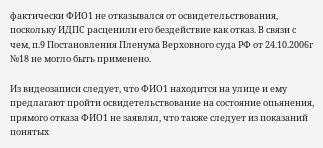фактически ФИО1 не отказывался от освидетельствования, поскольку ИДПС расценили его бездействие как отказ. В связи с чем, п.9 Постановления Пленума Верховного суда РФ от 24.10.2006г №18 не могло быть применено.

Из видеозаписи следует, что ФИО1 находится на улице и ему предлагают пройти освидетельствование на состояние опьянения, прямого отказа ФИО1 не заявлял, что также следует из показаний понятых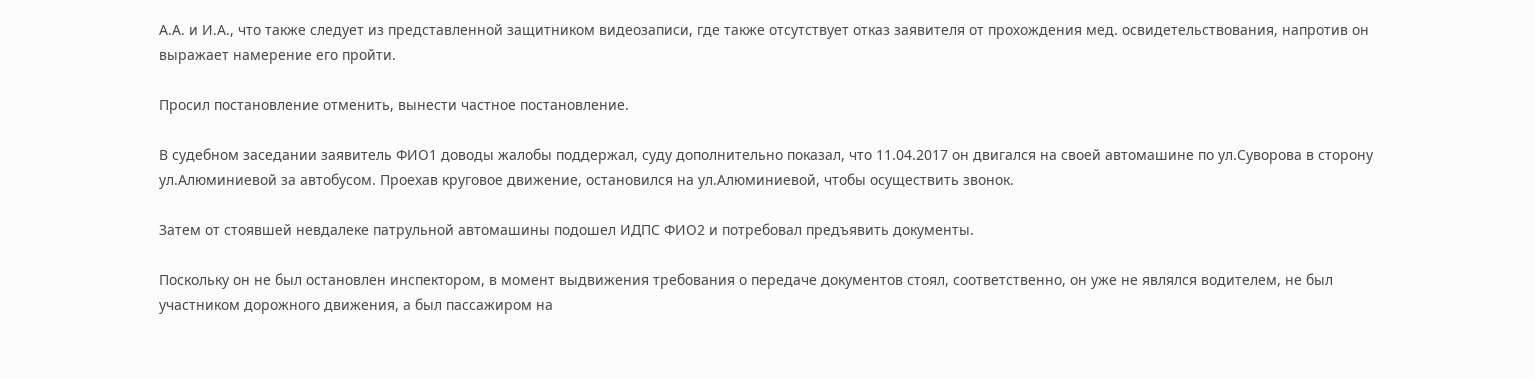А.А. и И.А., что также следует из представленной защитником видеозаписи, где также отсутствует отказ заявителя от прохождения мед. освидетельствования, напротив он выражает намерение его пройти.

Просил постановление отменить, вынести частное постановление.

В судебном заседании заявитель ФИО1 доводы жалобы поддержал, суду дополнительно показал, что 11.04.2017 он двигался на своей автомашине по ул.Суворова в сторону ул.Алюминиевой за автобусом. Проехав круговое движение, остановился на ул.Алюминиевой, чтобы осуществить звонок.

Затем от стоявшей невдалеке патрульной автомашины подошел ИДПС ФИО2 и потребовал предъявить документы.

Поскольку он не был остановлен инспектором, в момент выдвижения требования о передаче документов стоял, соответственно, он уже не являлся водителем, не был участником дорожного движения, а был пассажиром на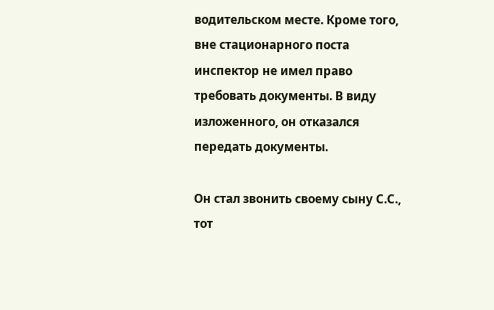водительском месте. Кроме того, вне стационарного поста инспектор не имел право требовать документы. В виду изложенного, он отказался передать документы.

Он стал звонить своему сыну С.С., тот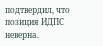подтвердил, что позиция ИДПС неверна.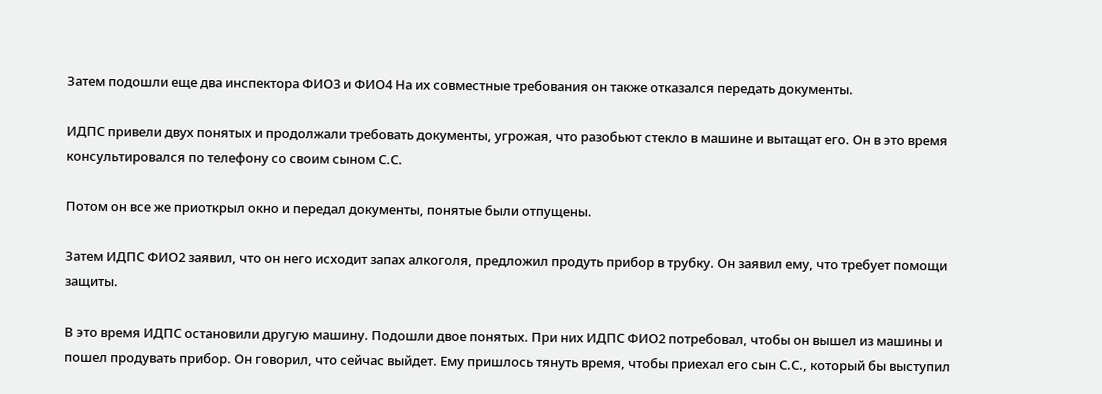Затем подошли еще два инспектора ФИО3 и ФИО4 На их совместные требования он также отказался передать документы.

ИДПС привели двух понятых и продолжали требовать документы, угрожая, что разобьют стекло в машине и вытащат его. Он в это время консультировался по телефону со своим сыном С.С.

Потом он все же приоткрыл окно и передал документы, понятые были отпущены.

Затем ИДПС ФИО2 заявил, что он него исходит запах алкоголя, предложил продуть прибор в трубку. Он заявил ему, что требует помощи защиты.

В это время ИДПС остановили другую машину. Подошли двое понятых. При них ИДПС ФИО2 потребовал, чтобы он вышел из машины и пошел продувать прибор. Он говорил, что сейчас выйдет. Ему пришлось тянуть время, чтобы приехал его сын С.С., который бы выступил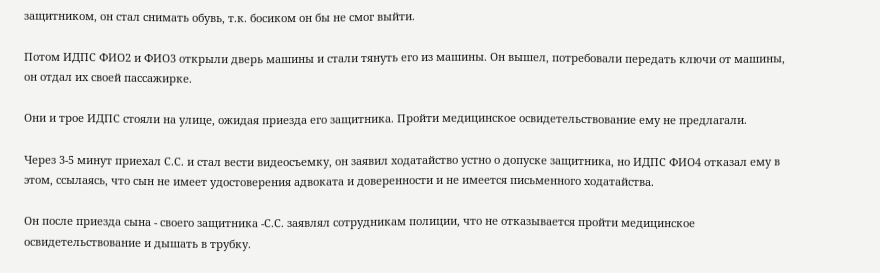защитником, он стал снимать обувь, т.к. босиком он бы не смог выйти.

Потом ИДПС ФИО2 и ФИО3 открыли дверь машины и стали тянуть его из машины. Он вышел, потребовали передать ключи от машины, он отдал их своей пассажирке.

Они и трое ИДПС стояли на улице, ожидая приезда его защитника. Пройти медицинское освидетельствование ему не предлагали.

Через 3-5 минут приехал С.С. и стал вести видеосъемку, он заявил ходатайство устно о допуске защитника, но ИДПС ФИО4 отказал ему в этом, ссылаясь, что сын не имеет удостоверения адвоката и доверенности и не имеется письменного ходатайства.

Он после приезда сына - своего защитника -С.С. заявлял сотрудникам полиции, что не отказывается пройти медицинское освидетельствование и дышать в трубку.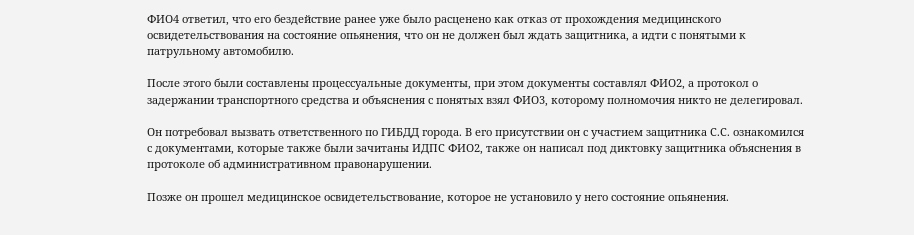ФИО4 ответил, что его бездействие ранее уже было расценено как отказ от прохождения медицинского освидетельствования на состояние опьянения, что он не должен был ждать защитника, а идти с понятыми к патрульному автомобилю.

После этого были составлены процессуальные документы, при этом документы составлял ФИО2, а протокол о задержании транспортного средства и объяснения с понятых взял ФИО3, которому полномочия никто не делегировал.

Он потребовал вызвать ответственного по ГИБДД города. В его присутствии он с участием защитника С.С. ознакомился с документами, которые также были зачитаны ИДПС ФИО2, также он написал под диктовку защитника объяснения в протоколе об административном правонарушении.

Позже он прошел медицинское освидетельствование, которое не установило у него состояние опьянения.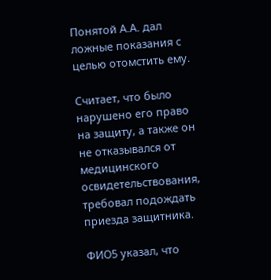Понятой А.А. дал ложные показания с целью отомстить ему.

Считает, что было нарушено его право на защиту, а также он не отказывался от медицинского освидетельствования, требовал подождать приезда защитника.

ФИО5 указал, что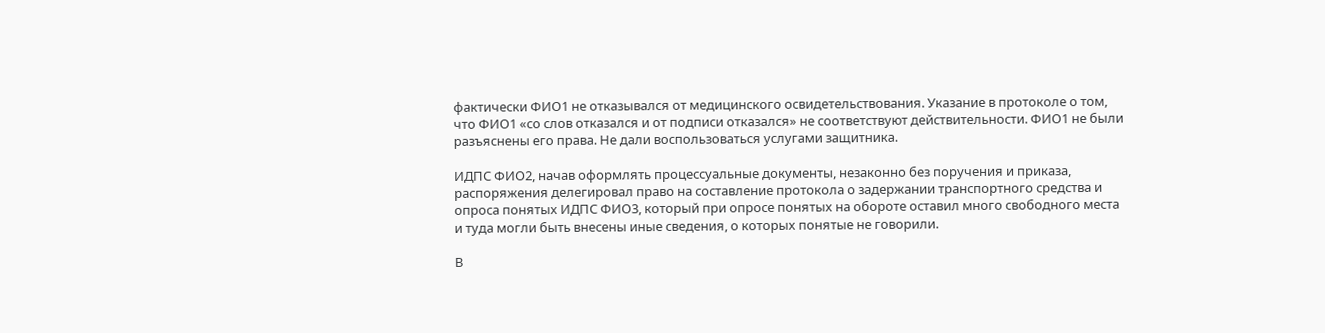фактически ФИО1 не отказывался от медицинского освидетельствования. Указание в протоколе о том, что ФИО1 «со слов отказался и от подписи отказался» не соответствуют действительности. ФИО1 не были разъяснены его права. Не дали воспользоваться услугами защитника.

ИДПС ФИО2, начав оформлять процессуальные документы, незаконно без поручения и приказа, распоряжения делегировал право на составление протокола о задержании транспортного средства и опроса понятых ИДПС ФИО3, который при опросе понятых на обороте оставил много свободного места и туда могли быть внесены иные сведения, о которых понятые не говорили.

В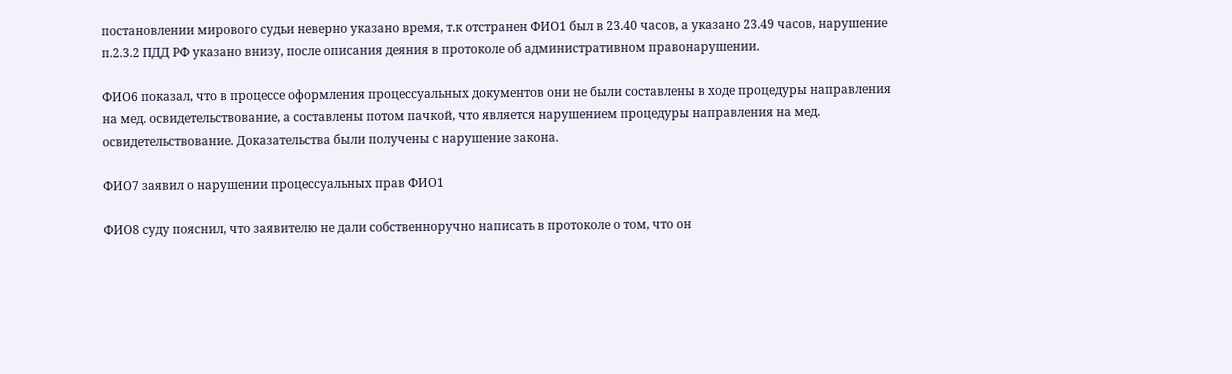постановлении мирового судьи неверно указано время, т.к отстранен ФИО1 был в 23.40 часов, а указано 23.49 часов, нарушение п.2.3.2 ПДД РФ указано внизу, после описания деяния в протоколе об административном правонарушении.

ФИО6 показал, что в процессе оформления процессуальных документов они не были составлены в ходе процедуры направления на мед. освидетельствование, а составлены потом пачкой, что является нарушением процедуры направления на мед. освидетельствование. Доказательства были получены с нарушение закона.

ФИО7 заявил о нарушении процессуальных прав ФИО1

ФИО8 суду пояснил, что заявителю не дали собственноручно написать в протоколе о том, что он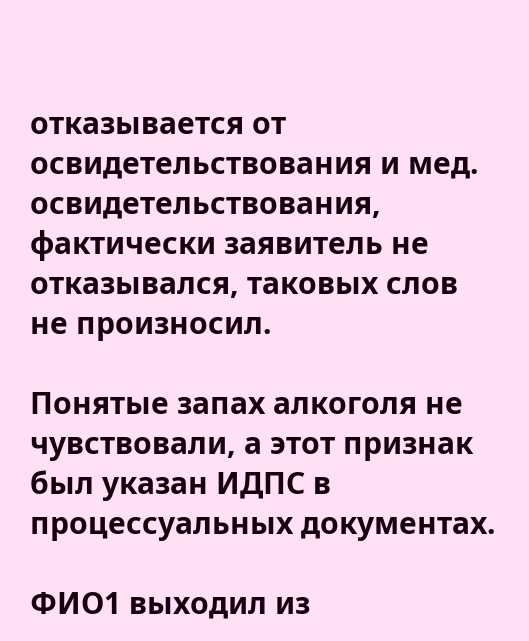отказывается от освидетельствования и мед. освидетельствования, фактически заявитель не отказывался, таковых слов не произносил.

Понятые запах алкоголя не чувствовали, а этот признак был указан ИДПС в процессуальных документах.

ФИО1 выходил из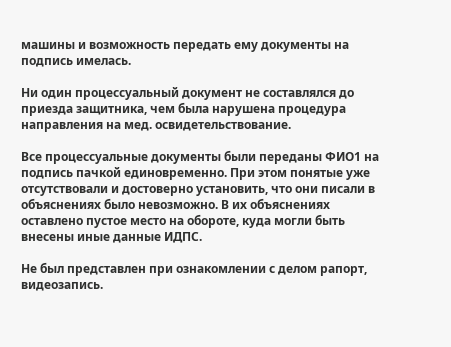машины и возможность передать ему документы на подпись имелась.

Ни один процессуальный документ не составлялся до приезда защитника, чем была нарушена процедура направления на мед. освидетельствование.

Все процессуальные документы были переданы ФИО1 на подпись пачкой единовременно. При этом понятые уже отсутствовали и достоверно установить, что они писали в объяснениях было невозможно. В их объяснениях оставлено пустое место на обороте, куда могли быть внесены иные данные ИДПС.

Не был представлен при ознакомлении с делом рапорт, видеозапись.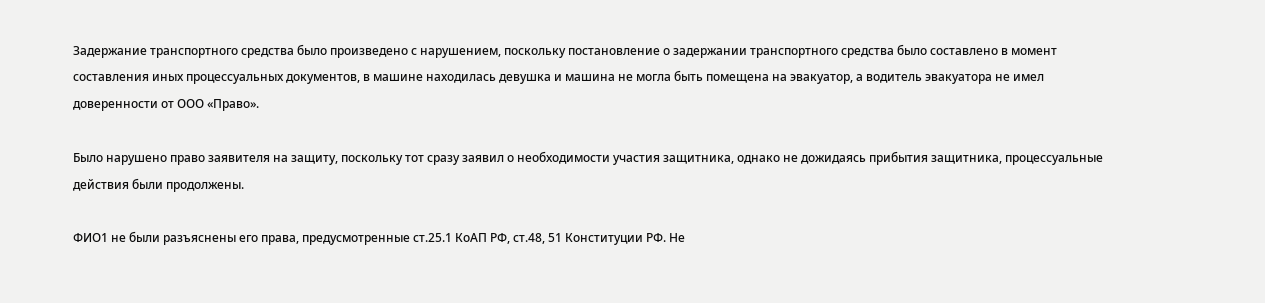Задержание транспортного средства было произведено с нарушением, поскольку постановление о задержании транспортного средства было составлено в момент составления иных процессуальных документов, в машине находилась девушка и машина не могла быть помещена на эвакуатор, а водитель эвакуатора не имел доверенности от ООО «Право».

Было нарушено право заявителя на защиту, поскольку тот сразу заявил о необходимости участия защитника, однако не дожидаясь прибытия защитника, процессуальные действия были продолжены.

ФИО1 не были разъяснены его права, предусмотренные ст.25.1 КоАП РФ, ст.48, 51 Конституции РФ. Не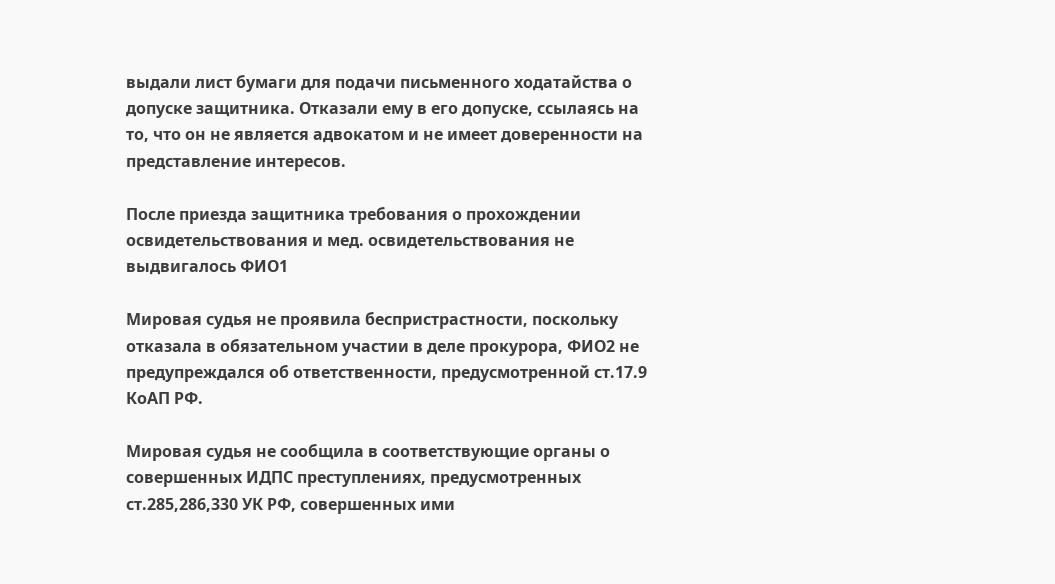выдали лист бумаги для подачи письменного ходатайства о допуске защитника. Отказали ему в его допуске, ссылаясь на то, что он не является адвокатом и не имеет доверенности на представление интересов.

После приезда защитника требования о прохождении освидетельствования и мед. освидетельствования не выдвигалось ФИО1

Мировая судья не проявила беспристрастности, поскольку отказала в обязательном участии в деле прокурора, ФИО2 не предупреждался об ответственности, предусмотренной ст.17.9 КоАП РФ.

Мировая судья не сообщила в соответствующие органы о совершенных ИДПС преступлениях, предусмотренных ст.285,286,330 УК РФ, совершенных ими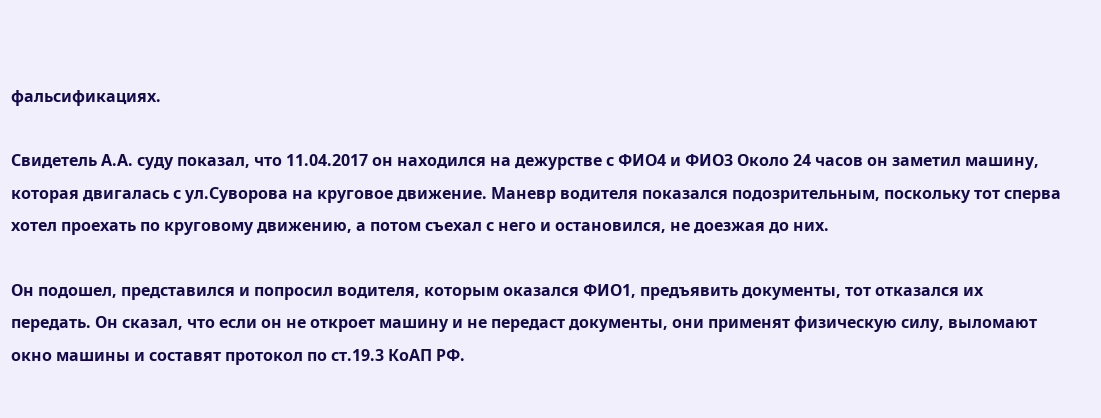фальсификациях.

Свидетель А.А. суду показал, что 11.04.2017 он находился на дежурстве с ФИО4 и ФИО3 Около 24 часов он заметил машину, которая двигалась с ул.Суворова на круговое движение. Маневр водителя показался подозрительным, поскольку тот сперва хотел проехать по круговому движению, а потом съехал с него и остановился, не доезжая до них.

Он подошел, представился и попросил водителя, которым оказался ФИО1, предъявить документы, тот отказался их передать. Он сказал, что если он не откроет машину и не передаст документы, они применят физическую силу, выломают окно машины и составят протокол по ст.19.3 КоАП РФ.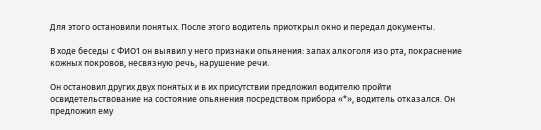Для этого остановили понятых. После этого водитель приоткрыл окно и передал документы.

В ходе беседы с ФИО1 он выявил у него признаки опьянения: запах алкоголя изо рта, покраснение кожных покровов, несвязную речь, нарушение речи.

Он остановил других двух понятых и в их присутствии предложил водителю пройти освидетельствование на состояние опьянения посредством прибора «*», водитель отказался. Он предложил ему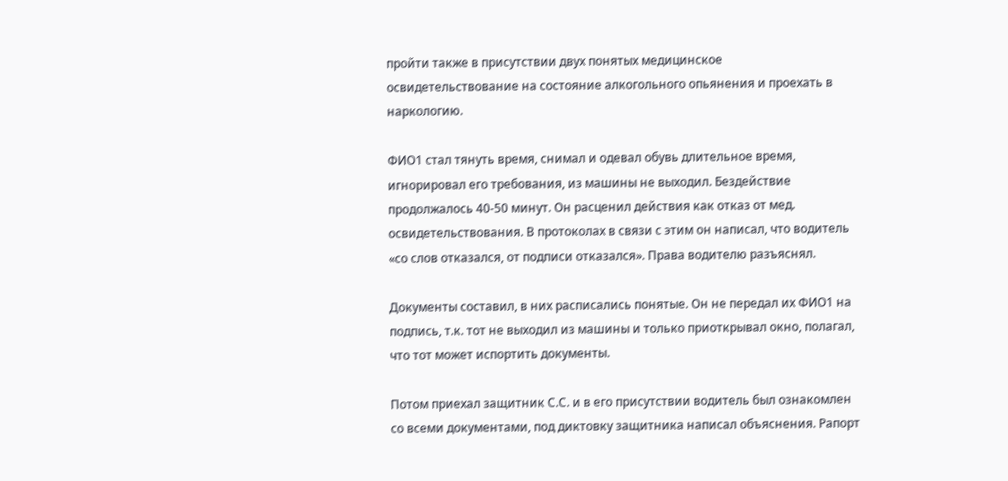пройти также в присутствии двух понятых медицинское освидетельствование на состояние алкогольного опьянения и проехать в наркологию.

ФИО1 стал тянуть время, снимал и одевал обувь длительное время, игнорировал его требования, из машины не выходил. Бездействие продолжалось 40-50 минут. Он расценил действия как отказ от мед. освидетельствования. В протоколах в связи с этим он написал, что водитель «со слов отказался, от подписи отказался». Права водителю разъяснял.

Документы составил, в них расписались понятые. Он не передал их ФИО1 на подпись, т.к. тот не выходил из машины и только приоткрывал окно, полагал, что тот может испортить документы.

Потом приехал защитник С.С. и в его присутствии водитель был ознакомлен со всеми документами, под диктовку защитника написал объяснения. Рапорт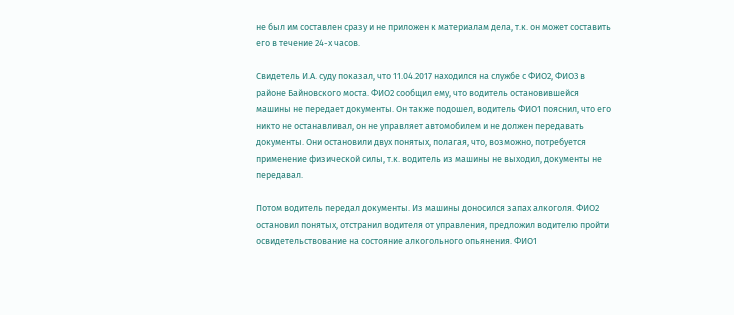не был им составлен сразу и не приложен к материалам дела, т.к. он может составить его в течение 24-х часов.

Свидетель И.А. суду показал, что 11.04.2017 находился на службе с ФИО2, ФИО3 в районе Байновского моста. ФИО2 сообщил ему, что водитель остановившейся машины не передает документы. Он также подошел, водитель ФИО1 пояснил, что его никто не останавливал, он не управляет автомобилем и не должен передавать документы. Они остановили двух понятых, полагая, что, возможно, потребуется применение физической силы, т.к. водитель из машины не выходил, документы не передавал.

Потом водитель передал документы. Из машины доносился запах алкоголя. ФИО2 остановил понятых, отстранил водителя от управления, предложил водителю пройти освидетельствование на состояние алкогольного опьянения. ФИО1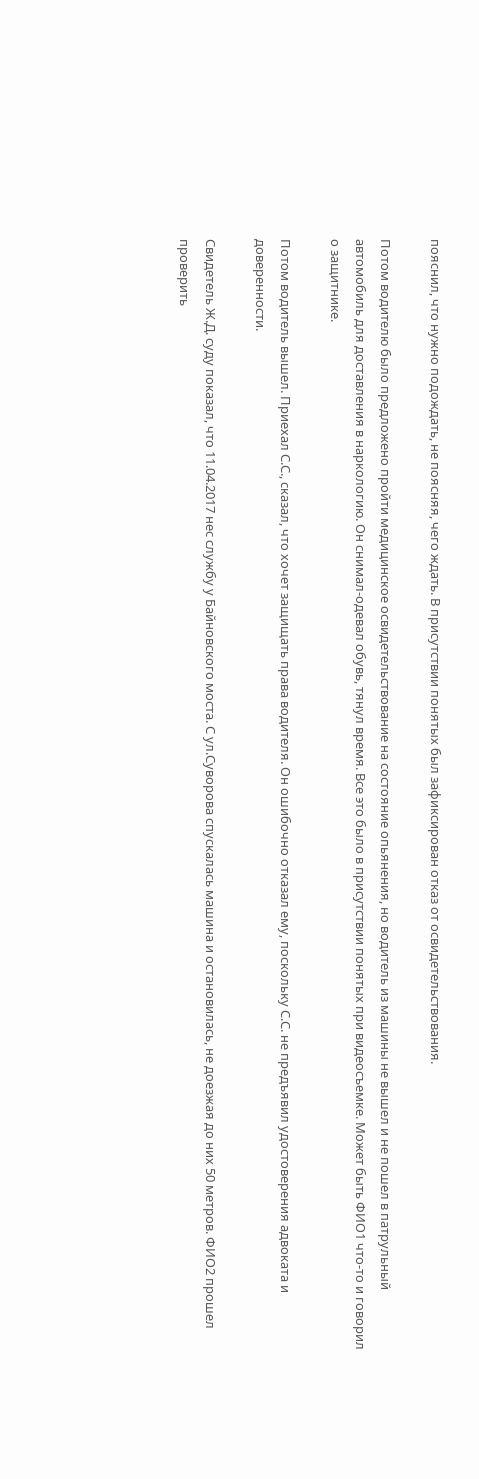пояснил, что нужно подождать, не поясняя, чего ждать. В присутствии понятых был зафиксирован отказ от освидетельствования.

Потом водителю было предложено пройти медицинское освидетельствование на состояние опьянения, но водитель из машины не вышел и не пошел в патрульный автомобиль для доставления в наркологию. Он снимал-одевал обувь, тянул время. Все это было в присутствии понятых при видеосъемке. Может быть ФИО1 что-то и говорил о защитнике.

Потом водитель вышел. Приехал С.С., сказал, что хочет защищать права водителя. Он ошибочно отказал ему, поскольку С.С. не предъявил удостоверения адвоката и доверенности.

Свидетель Ж.Д. суду показал, что 11.04.2017 нес службу у Байновского моста. С ул.Суворова спускалась машина и остановилась, не доезжая до них 50 метров. ФИО2 прошел проверить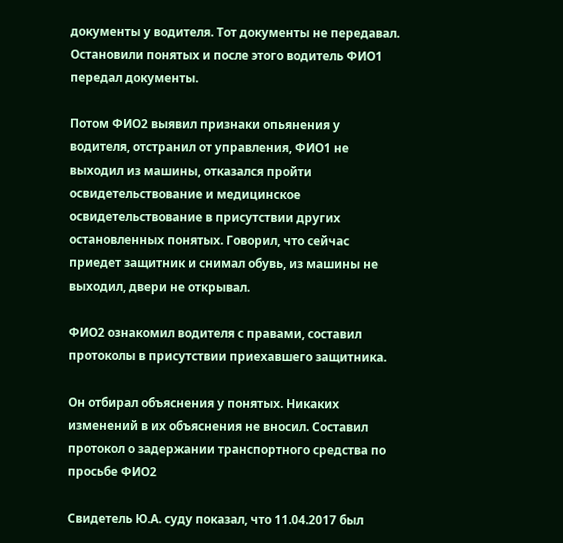документы у водителя. Тот документы не передавал. Остановили понятых и после этого водитель ФИО1 передал документы.

Потом ФИО2 выявил признаки опьянения у водителя, отстранил от управления, ФИО1 не выходил из машины, отказался пройти освидетельствование и медицинское освидетельствование в присутствии других остановленных понятых. Говорил, что сейчас приедет защитник и снимал обувь, из машины не выходил, двери не открывал.

ФИО2 ознакомил водителя с правами, составил протоколы в присутствии приехавшего защитника.

Он отбирал объяснения у понятых. Никаких изменений в их объяснения не вносил. Составил протокол о задержании транспортного средства по просьбе ФИО2

Свидетель Ю.А. суду показал, что 11.04.2017 был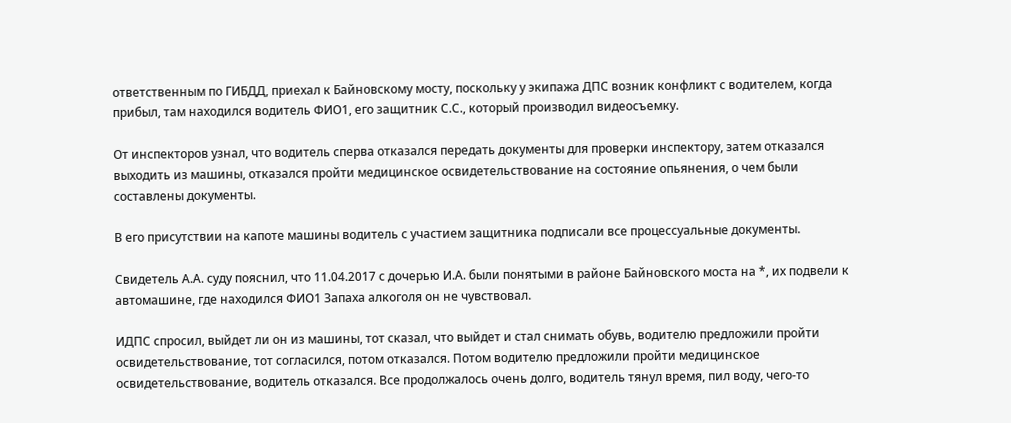ответственным по ГИБДД, приехал к Байновскому мосту, поскольку у экипажа ДПС возник конфликт с водителем, когда прибыл, там находился водитель ФИО1, его защитник С.С., который производил видеосъемку.

От инспекторов узнал, что водитель сперва отказался передать документы для проверки инспектору, затем отказался выходить из машины, отказался пройти медицинское освидетельствование на состояние опьянения, о чем были составлены документы.

В его присутствии на капоте машины водитель с участием защитника подписали все процессуальные документы.

Свидетель А.А. суду пояснил, что 11.04.2017 с дочерью И.А. были понятыми в районе Байновского моста на *, их подвели к автомашине, где находился ФИО1 Запаха алкоголя он не чувствовал.

ИДПС спросил, выйдет ли он из машины, тот сказал, что выйдет и стал снимать обувь, водителю предложили пройти освидетельствование, тот согласился, потом отказался. Потом водителю предложили пройти медицинское освидетельствование, водитель отказался. Все продолжалось очень долго, водитель тянул время, пил воду, чего-то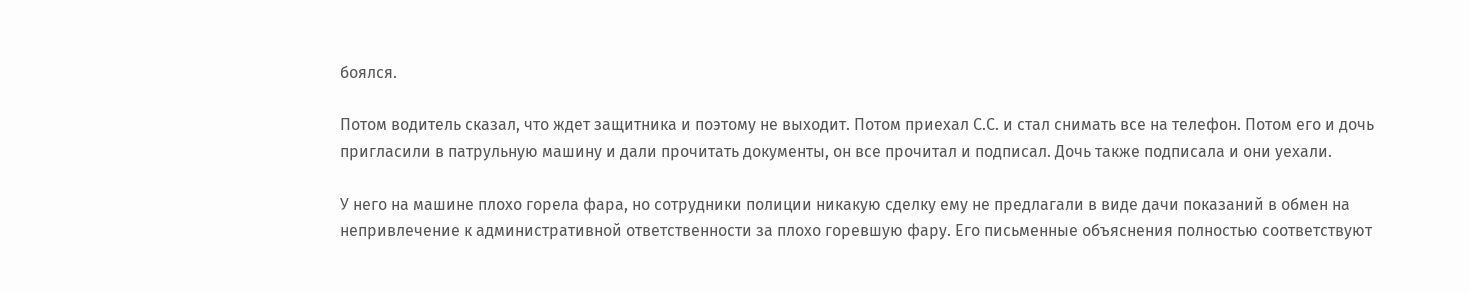боялся.

Потом водитель сказал, что ждет защитника и поэтому не выходит. Потом приехал С.С. и стал снимать все на телефон. Потом его и дочь пригласили в патрульную машину и дали прочитать документы, он все прочитал и подписал. Дочь также подписала и они уехали.

У него на машине плохо горела фара, но сотрудники полиции никакую сделку ему не предлагали в виде дачи показаний в обмен на непривлечение к административной ответственности за плохо горевшую фару. Его письменные объяснения полностью соответствуют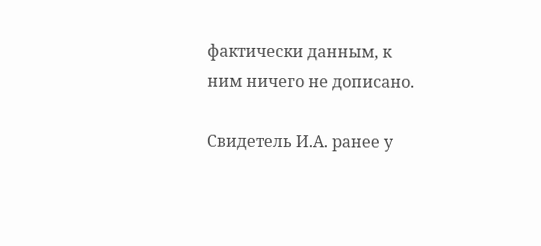фактически данным, к ним ничего не дописано.

Свидетель И.А. ранее у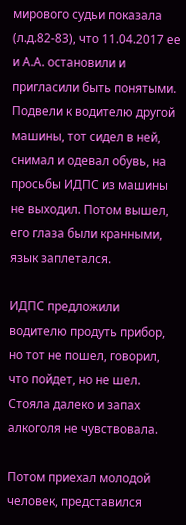мирового судьи показала (л.д.82-83), что 11.04.2017 ее и А.А. остановили и пригласили быть понятыми. Подвели к водителю другой машины, тот сидел в ней, снимал и одевал обувь, на просьбы ИДПС из машины не выходил. Потом вышел, его глаза были кранными, язык заплетался.

ИДПС предложили водителю продуть прибор, но тот не пошел, говорил, что пойдет, но не шел. Стояла далеко и запах алкоголя не чувствовала.

Потом приехал молодой человек, представился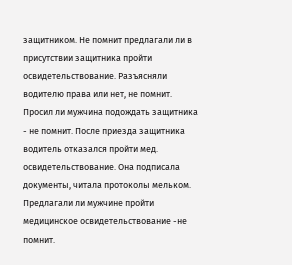защитником. Не помнит предлагали ли в присутствии защитника пройти освидетельствование. Разъясняли водителю права или нет, не помнит. Просил ли мужчина подождать защитника - не помнит. После приезда защитника водитель отказался пройти мед. освидетельствование. Она подписала документы, читала протоколы мельком. Предлагали ли мужчине пройти медицинское освидетельствование -не помнит.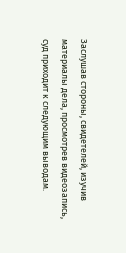Заслушав стороны, свидетелей, изучив материалы дела, просмотрев видеозапись, суд приходит к следующим выводам.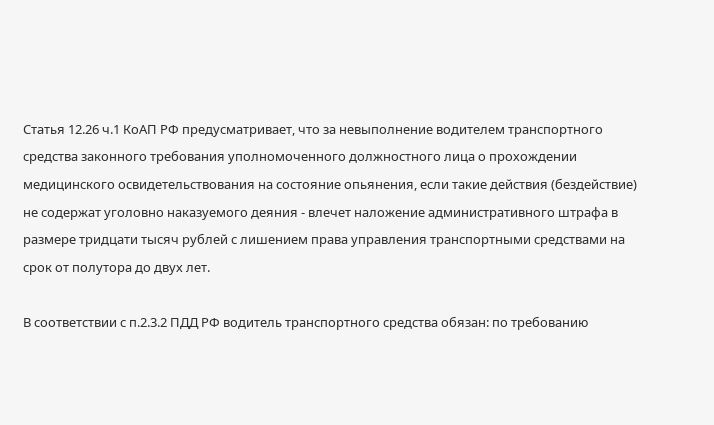Статья 12.26 ч.1 КоАП РФ предусматривает, что за невыполнение водителем транспортного средства законного требования уполномоченного должностного лица о прохождении медицинского освидетельствования на состояние опьянения, если такие действия (бездействие) не содержат уголовно наказуемого деяния - влечет наложение административного штрафа в размере тридцати тысяч рублей с лишением права управления транспортными средствами на срок от полутора до двух лет.

В соответствии с п.2.3.2 ПДД РФ водитель транспортного средства обязан: по требованию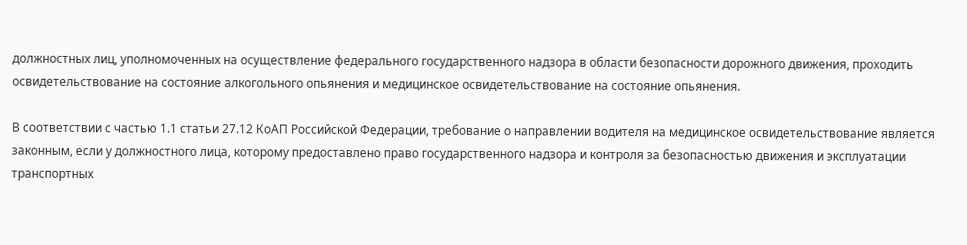должностных лиц, уполномоченных на осуществление федерального государственного надзора в области безопасности дорожного движения, проходить освидетельствование на состояние алкогольного опьянения и медицинское освидетельствование на состояние опьянения.

В соответствии с частью 1.1 статьи 27.12 КоАП Российской Федерации, требование о направлении водителя на медицинское освидетельствование является законным, если у должностного лица, которому предоставлено право государственного надзора и контроля за безопасностью движения и эксплуатации транспортных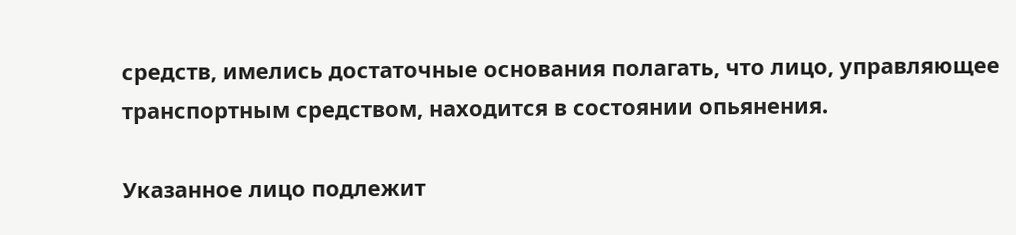средств, имелись достаточные основания полагать, что лицо, управляющее транспортным средством, находится в состоянии опьянения.

Указанное лицо подлежит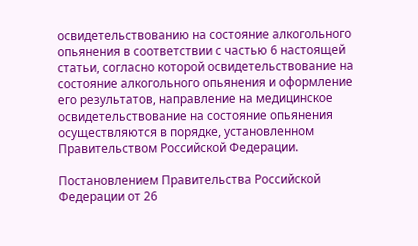освидетельствованию на состояние алкогольного опьянения в соответствии с частью 6 настоящей статьи, согласно которой освидетельствование на состояние алкогольного опьянения и оформление его результатов, направление на медицинское освидетельствование на состояние опьянения осуществляются в порядке, установленном Правительством Российской Федерации.

Постановлением Правительства Российской Федерации от 26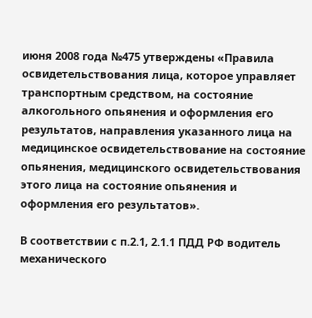июня 2008 года №475 утверждены «Правила освидетельствования лица, которое управляет транспортным средством, на состояние алкогольного опьянения и оформления его результатов, направления указанного лица на медицинское освидетельствование на состояние опьянения, медицинского освидетельствования этого лица на состояние опьянения и оформления его результатов».

В соответствии с п.2.1, 2.1.1 ПДД РФ водитель механического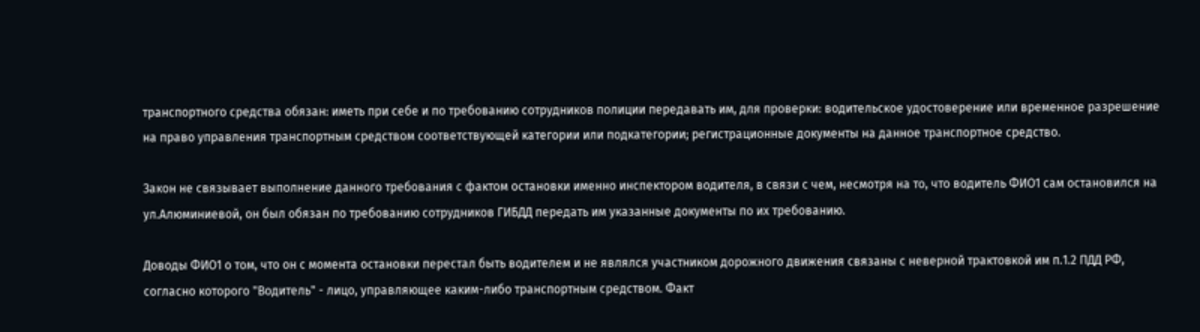транспортного средства обязан: иметь при себе и по требованию сотрудников полиции передавать им, для проверки: водительское удостоверение или временное разрешение на право управления транспортным средством соответствующей категории или подкатегории; регистрационные документы на данное транспортное средство.

Закон не связывает выполнение данного требования с фактом остановки именно инспектором водителя, в связи с чем, несмотря на то, что водитель ФИО1 сам остановился на ул.Алюминиевой, он был обязан по требованию сотрудников ГИБДД передать им указанные документы по их требованию.

Доводы ФИО1 о том, что он с момента остановки перестал быть водителем и не являлся участником дорожного движения связаны с неверной трактовкой им п.1.2 ПДД РФ, согласно которого "Водитель" - лицо, управляющее каким-либо транспортным средством. Факт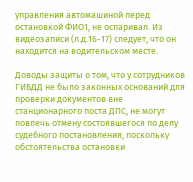управления автомашиной перед остановкой ФИО1, не оспаривал. Из видеозаписи (л.д.16-17) следует, что он находится на водительском месте.

Доводы защиты о том, что у сотрудников ГИБДД не было законных оснований для проверки документов вне станционарного поста ДПС, не могут повлечь отмену состоявшегося по делу судебного постановления, поскольку обстоятельства остановки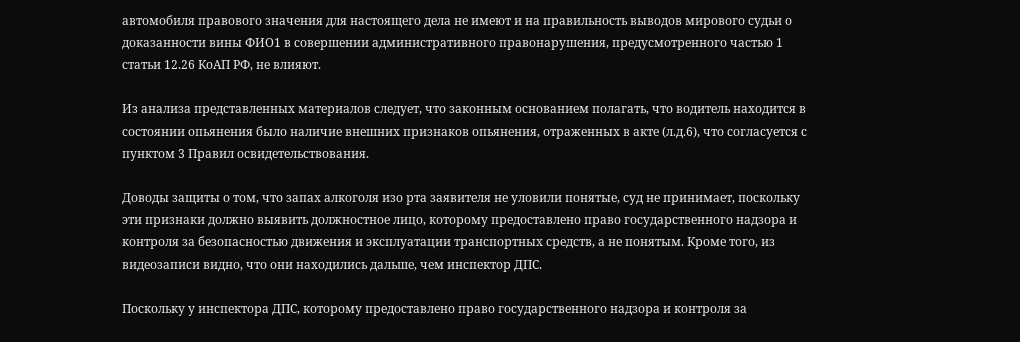автомобиля правового значения для настоящего дела не имеют и на правильность выводов мирового судьи о доказанности вины ФИО1 в совершении административного правонарушения, предусмотренного частью 1 статьи 12.26 КоАП РФ, не влияют.

Из анализа представленных материалов следует, что законным основанием полагать, что водитель находится в состоянии опьянения было наличие внешних признаков опьянения, отраженных в акте (л.д.6), что согласуется с пунктом 3 Правил освидетельствования.

Доводы защиты о том, что запах алкоголя изо рта заявителя не уловили понятые, суд не принимает, поскольку эти признаки должно выявить должностное лицо, которому предоставлено право государственного надзора и контроля за безопасностью движения и эксплуатации транспортных средств, а не понятым. Кроме того, из видеозаписи видно, что они находились дальше, чем инспектор ДПС.

Поскольку у инспектора ДПС, которому предоставлено право государственного надзора и контроля за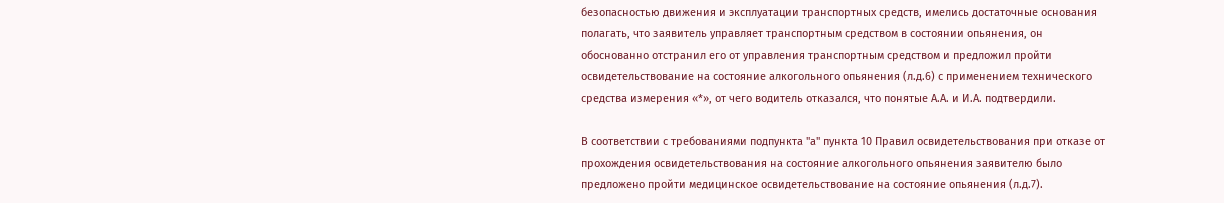безопасностью движения и эксплуатации транспортных средств, имелись достаточные основания полагать, что заявитель управляет транспортным средством в состоянии опьянения, он обоснованно отстранил его от управления транспортным средством и предложил пройти освидетельствование на состояние алкогольного опьянения (л.д.6) с применением технического средства измерения «*», от чего водитель отказался, что понятые А.А. и И.А. подтвердили.

В соответствии с требованиями подпункта "а" пункта 10 Правил освидетельствования при отказе от прохождения освидетельствования на состояние алкогольного опьянения заявителю было предложено пройти медицинское освидетельствование на состояние опьянения (л.д.7).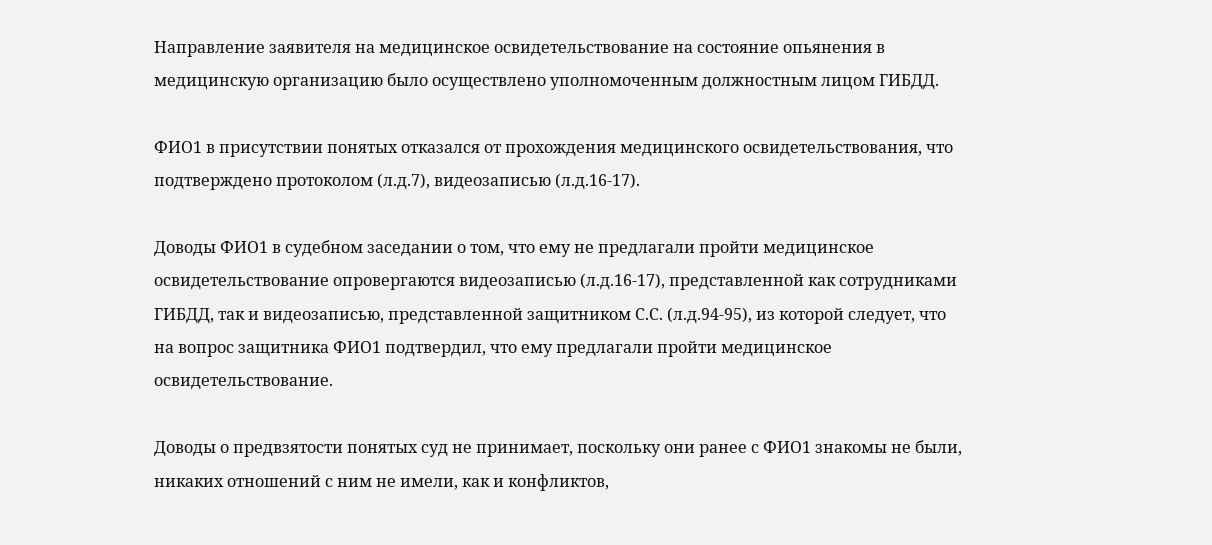Направление заявителя на медицинское освидетельствование на состояние опьянения в медицинскую организацию было осуществлено уполномоченным должностным лицом ГИБДД.

ФИО1 в присутствии понятых отказался от прохождения медицинского освидетельствования, что подтверждено протоколом (л.д.7), видеозаписью (л.д.16-17).

Доводы ФИО1 в судебном заседании о том, что ему не предлагали пройти медицинское освидетельствование опровергаются видеозаписью (л.д.16-17), представленной как сотрудниками ГИБДД, так и видеозаписью, представленной защитником С.С. (л.д.94-95), из которой следует, что на вопрос защитника ФИО1 подтвердил, что ему предлагали пройти медицинское освидетельствование.

Доводы о предвзятости понятых суд не принимает, поскольку они ранее с ФИО1 знакомы не были, никаких отношений с ним не имели, как и конфликтов,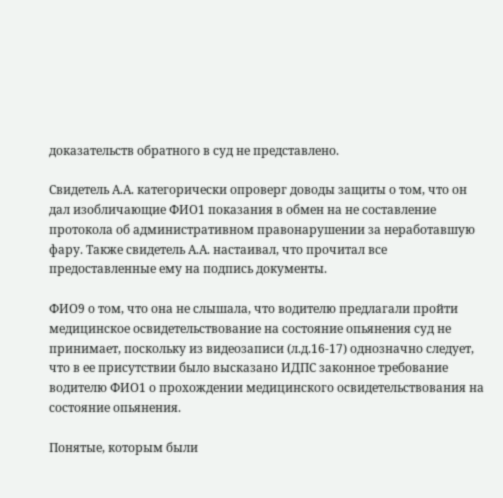доказательств обратного в суд не представлено.

Свидетель А.А. категорически опроверг доводы защиты о том, что он дал изобличающие ФИО1 показания в обмен на не составление протокола об административном правонарушении за неработавшую фару. Также свидетель А.А. настаивал, что прочитал все предоставленные ему на подпись документы.

ФИО9 о том, что она не слышала, что водителю предлагали пройти медицинское освидетельствование на состояние опьянения суд не принимает, поскольку из видеозаписи (л.д.16-17) однозначно следует, что в ее присутствии было высказано ИДПС законное требование водителю ФИО1 о прохождении медицинского освидетельствования на состояние опьянения.

Понятые, которым были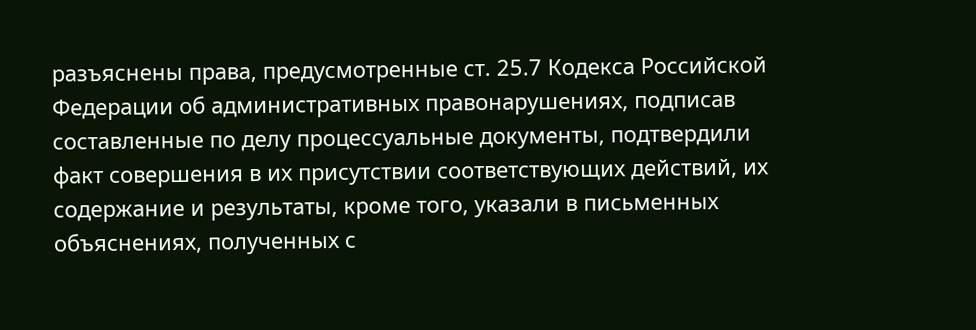разъяснены права, предусмотренные ст. 25.7 Кодекса Российской Федерации об административных правонарушениях, подписав составленные по делу процессуальные документы, подтвердили факт совершения в их присутствии соответствующих действий, их содержание и результаты, кроме того, указали в письменных объяснениях, полученных с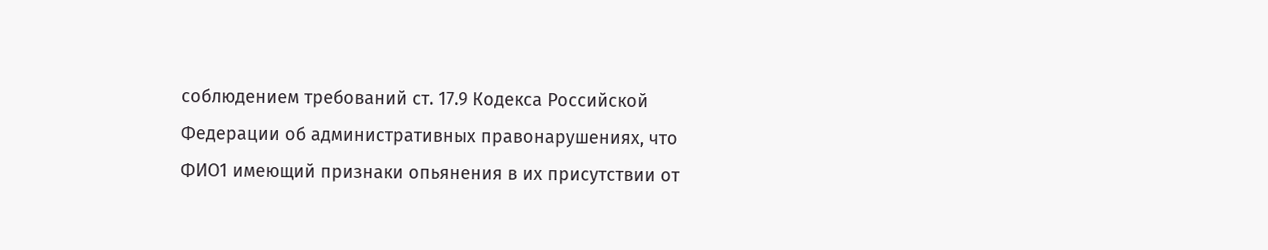соблюдением требований ст. 17.9 Кодекса Российской Федерации об административных правонарушениях, что ФИО1 имеющий признаки опьянения в их присутствии от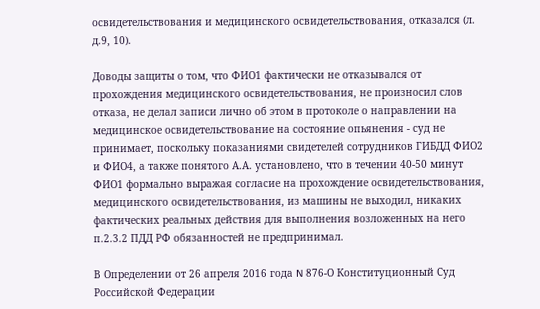освидетельствования и медицинского освидетельствования, отказался (л. д.9, 10).

Доводы защиты о том, что ФИО1 фактически не отказывался от прохождения медицинского освидетельствования, не произносил слов отказа, не делал записи лично об этом в протоколе о направлении на медицинское освидетельствование на состояние опьянения - суд не принимает, поскольку показаниями свидетелей сотрудников ГИБДД ФИО2 и ФИО4, а также понятого А.А. установлено, что в течении 40-50 минут ФИО1 формально выражая согласие на прохождение освидетельствования, медицинского освидетельствования, из машины не выходил, никаких фактических реальных действия для выполнения возложенных на него п.2.3.2 ПДД РФ обязанностей не предпринимал.

В Определении от 26 апреля 2016 года N 876-О Конституционный Суд Российской Федерации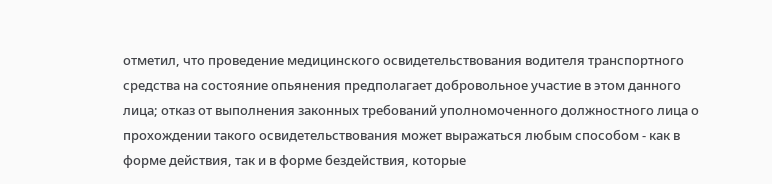отметил, что проведение медицинского освидетельствования водителя транспортного средства на состояние опьянения предполагает добровольное участие в этом данного лица; отказ от выполнения законных требований уполномоченного должностного лица о прохождении такого освидетельствования может выражаться любым способом - как в форме действия, так и в форме бездействия, которые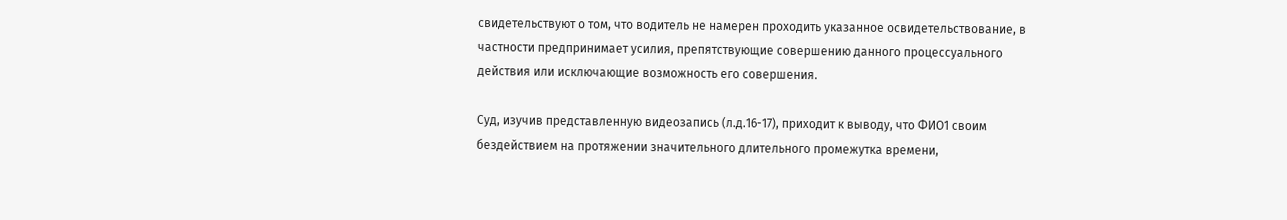свидетельствуют о том, что водитель не намерен проходить указанное освидетельствование, в частности предпринимает усилия, препятствующие совершению данного процессуального действия или исключающие возможность его совершения.

Суд, изучив представленную видеозапись (л.д.16-17), приходит к выводу, что ФИО1 своим бездействием на протяжении значительного длительного промежутка времени,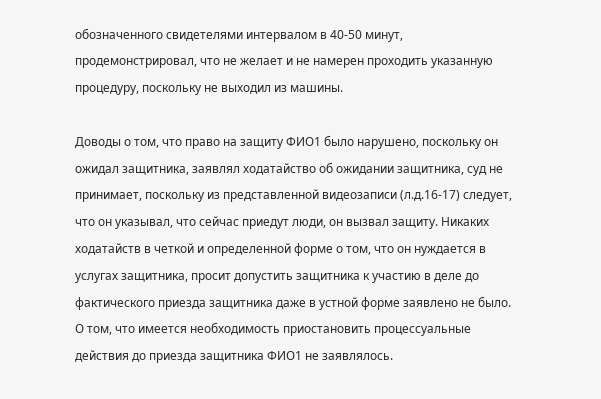обозначенного свидетелями интервалом в 40-50 минут, продемонстрировал, что не желает и не намерен проходить указанную процедуру, поскольку не выходил из машины.

Доводы о том, что право на защиту ФИО1 было нарушено, поскольку он ожидал защитника, заявлял ходатайство об ожидании защитника, суд не принимает, поскольку из представленной видеозаписи (л.д.16-17) следует, что он указывал, что сейчас приедут люди, он вызвал защиту. Никаких ходатайств в четкой и определенной форме о том, что он нуждается в услугах защитника, просит допустить защитника к участию в деле до фактического приезда защитника даже в устной форме заявлено не было. О том, что имеется необходимость приостановить процессуальные действия до приезда защитника ФИО1 не заявлялось.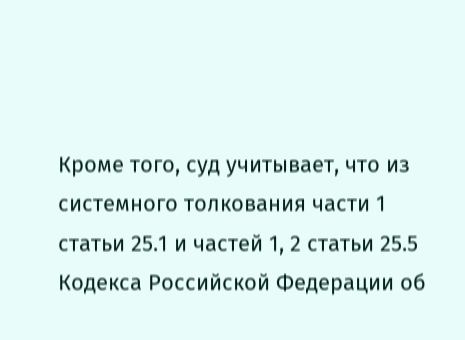Кроме того, суд учитывает, что из системного толкования части 1 статьи 25.1 и частей 1, 2 статьи 25.5 Кодекса Российской Федерации об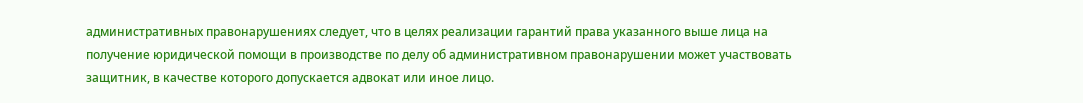административных правонарушениях следует, что в целях реализации гарантий права указанного выше лица на получение юридической помощи в производстве по делу об административном правонарушении может участвовать защитник, в качестве которого допускается адвокат или иное лицо.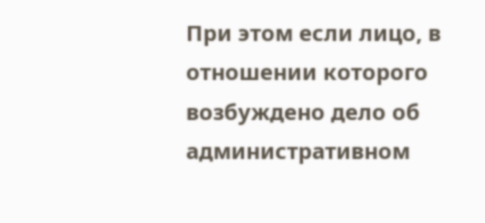При этом если лицо, в отношении которого возбуждено дело об административном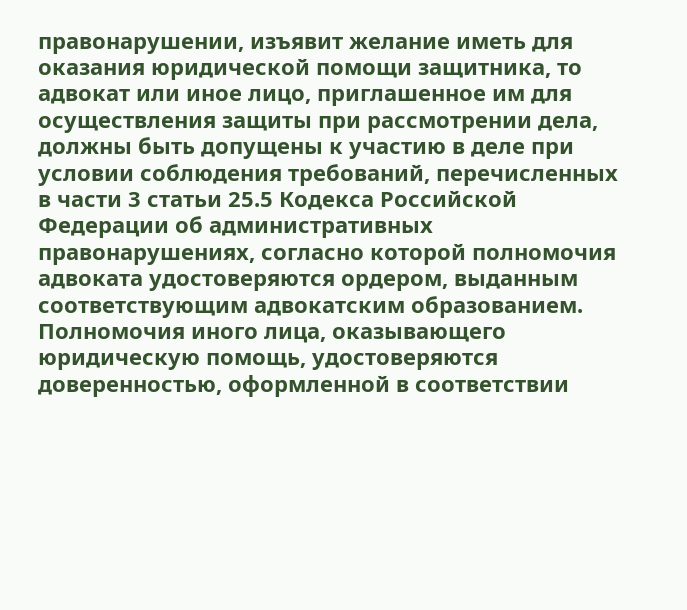правонарушении, изъявит желание иметь для оказания юридической помощи защитника, то адвокат или иное лицо, приглашенное им для осуществления защиты при рассмотрении дела, должны быть допущены к участию в деле при условии соблюдения требований, перечисленных в части 3 статьи 25.5 Кодекса Российской Федерации об административных правонарушениях, согласно которой полномочия адвоката удостоверяются ордером, выданным соответствующим адвокатским образованием. Полномочия иного лица, оказывающего юридическую помощь, удостоверяются доверенностью, оформленной в соответствии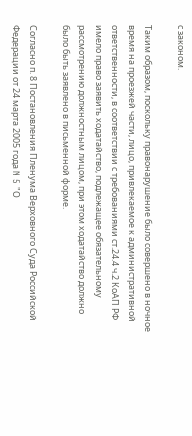с законом.

Таким образом, поскольку правонарушение было совершено в ночное время на проезжей части, лицо, привлекаемое к административной ответственности, в соответствии с требованиями ст.24.4 ч.2 КоАП РФ имело право заявить ходатайство, подлежащее обязательному рассмотрению должностным лицом, при этом ходатайство должно было быть заявлено в письменной форме.

Согласно п. 8 Постановления Пленума Верховного Суда Российской Федерации от 24 марта 2005 года N 5 "О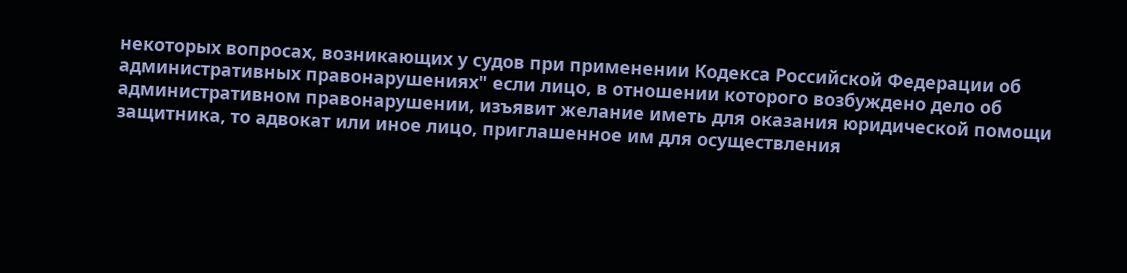некоторых вопросах, возникающих у судов при применении Кодекса Российской Федерации об административных правонарушениях" если лицо, в отношении которого возбуждено дело об административном правонарушении, изъявит желание иметь для оказания юридической помощи защитника, то адвокат или иное лицо, приглашенное им для осуществления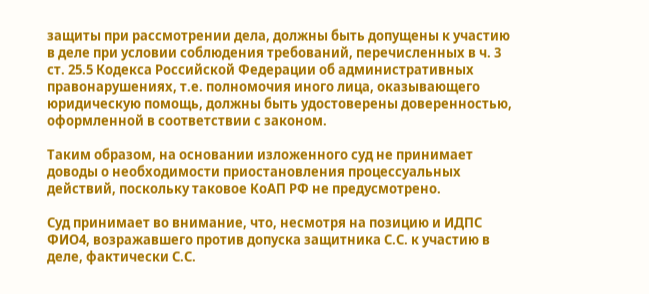защиты при рассмотрении дела, должны быть допущены к участию в деле при условии соблюдения требований, перечисленных в ч. 3 ст. 25.5 Кодекса Российской Федерации об административных правонарушениях, т.е. полномочия иного лица, оказывающего юридическую помощь, должны быть удостоверены доверенностью, оформленной в соответствии с законом.

Таким образом, на основании изложенного суд не принимает доводы о необходимости приостановления процессуальных действий, поскольку таковое КоАП РФ не предусмотрено.

Суд принимает во внимание, что, несмотря на позицию и ИДПС ФИО4, возражавшего против допуска защитника С.С. к участию в деле, фактически С.С.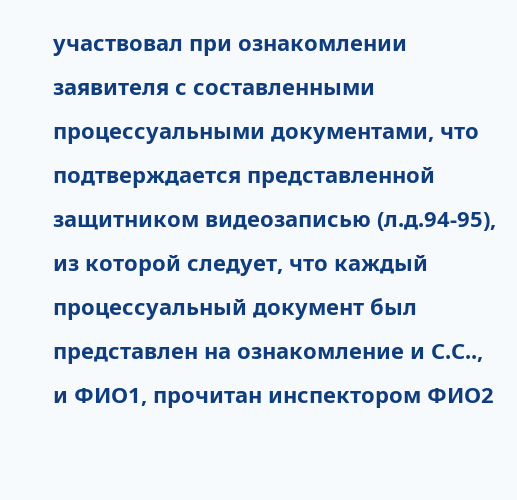участвовал при ознакомлении заявителя с составленными процессуальными документами, что подтверждается представленной защитником видеозаписью (л.д.94-95), из которой следует, что каждый процессуальный документ был представлен на ознакомление и С.С.., и ФИО1, прочитан инспектором ФИО2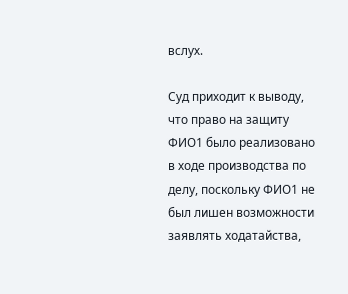вслух.

Суд приходит к выводу, что право на защиту ФИО1 было реализовано в ходе производства по делу, поскольку ФИО1 не был лишен возможности заявлять ходатайства,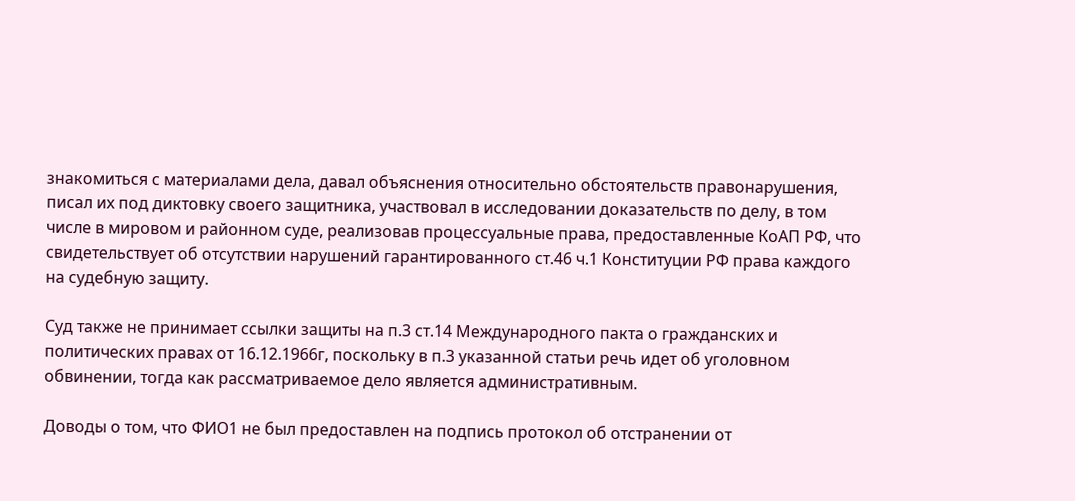знакомиться с материалами дела, давал объяснения относительно обстоятельств правонарушения, писал их под диктовку своего защитника, участвовал в исследовании доказательств по делу, в том числе в мировом и районном суде, реализовав процессуальные права, предоставленные КоАП РФ, что свидетельствует об отсутствии нарушений гарантированного ст.46 ч.1 Конституции РФ права каждого на судебную защиту.

Суд также не принимает ссылки защиты на п.3 ст.14 Международного пакта о гражданских и политических правах от 16.12.1966г, поскольку в п.3 указанной статьи речь идет об уголовном обвинении, тогда как рассматриваемое дело является административным.

Доводы о том, что ФИО1 не был предоставлен на подпись протокол об отстранении от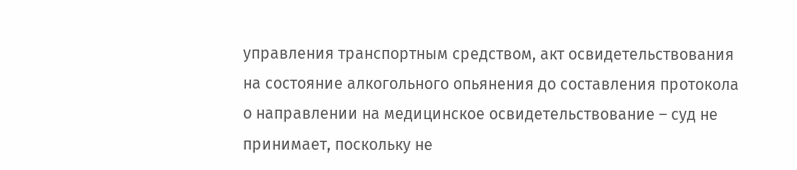управления транспортным средством, акт освидетельствования на состояние алкогольного опьянения до составления протокола о направлении на медицинское освидетельствование – суд не принимает, поскольку не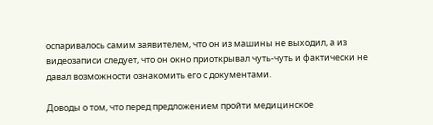оспаривалось самим заявителем, что он из машины не выходил, а из видеозаписи следует, что он окно приоткрывал чуть-чуть и фактически не давал возможности ознакомить его с документами.

Доводы о том, что перед предложением пройти медицинское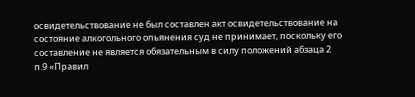освидетельствование не был составлен акт освидетельствование на состояние алкогольного опьянения суд не принимает, поскольку его составление не является обязательным в силу положений абзаца 2 п.9 «Правил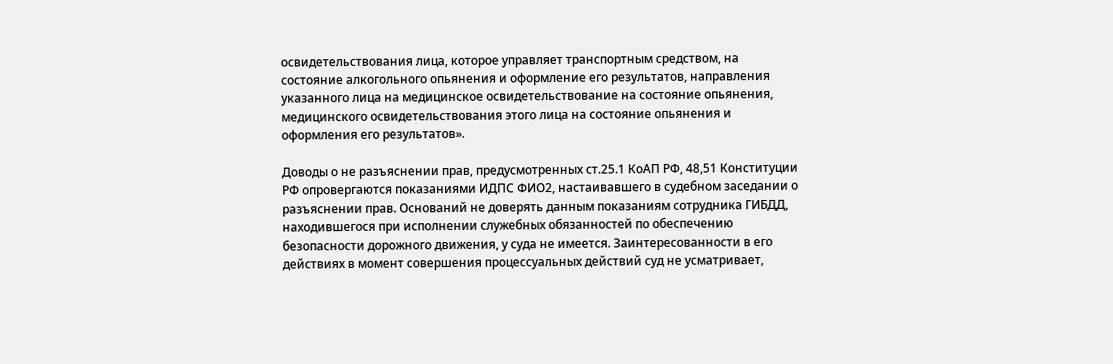освидетельствования лица, которое управляет транспортным средством, на состояние алкогольного опьянения и оформление его результатов, направления указанного лица на медицинское освидетельствование на состояние опьянения, медицинского освидетельствования этого лица на состояние опьянения и оформления его результатов».

Доводы о не разъяснении прав, предусмотренных ст.25.1 КоАП РФ, 48,51 Конституции РФ опровергаются показаниями ИДПС ФИО2, настаивавшего в судебном заседании о разъяснении прав. Оснований не доверять данным показаниям сотрудника ГИБДД, находившегося при исполнении служебных обязанностей по обеспечению безопасности дорожного движения, у суда не имеется. Заинтересованности в его действиях в момент совершения процессуальных действий суд не усматривает,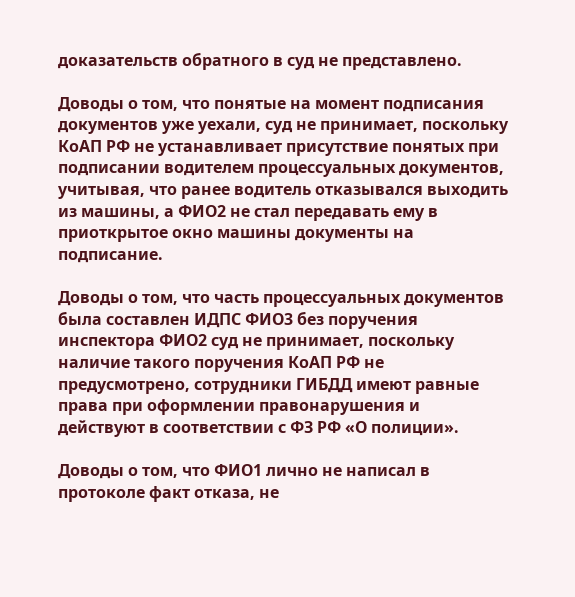доказательств обратного в суд не представлено.

Доводы о том, что понятые на момент подписания документов уже уехали, суд не принимает, поскольку КоАП РФ не устанавливает присутствие понятых при подписании водителем процессуальных документов, учитывая, что ранее водитель отказывался выходить из машины, а ФИО2 не стал передавать ему в приоткрытое окно машины документы на подписание.

Доводы о том, что часть процессуальных документов была составлен ИДПС ФИО3 без поручения инспектора ФИО2 суд не принимает, поскольку наличие такого поручения КоАП РФ не предусмотрено, сотрудники ГИБДД имеют равные права при оформлении правонарушения и действуют в соответствии с ФЗ РФ «О полиции».

Доводы о том, что ФИО1 лично не написал в протоколе факт отказа, не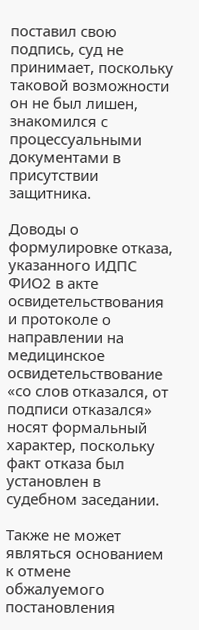поставил свою подпись, суд не принимает, поскольку таковой возможности он не был лишен, знакомился с процессуальными документами в присутствии защитника.

Доводы о формулировке отказа, указанного ИДПС ФИО2 в акте освидетельствования и протоколе о направлении на медицинское освидетельствование «со слов отказался, от подписи отказался» носят формальный характер, поскольку факт отказа был установлен в судебном заседании.

Также не может являться основанием к отмене обжалуемого постановления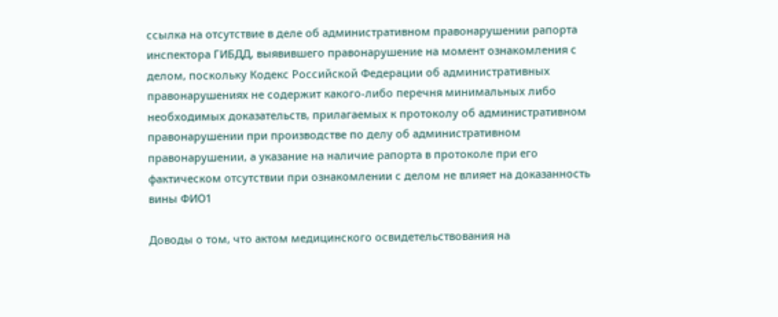ссылка на отсутствие в деле об административном правонарушении рапорта инспектора ГИБДД, выявившего правонарушение на момент ознакомления с делом, поскольку Кодекс Российской Федерации об административных правонарушениях не содержит какого-либо перечня минимальных либо необходимых доказательств, прилагаемых к протоколу об административном правонарушении при производстве по делу об административном правонарушении, а указание на наличие рапорта в протоколе при его фактическом отсутствии при ознакомлении с делом не влияет на доказанность вины ФИО1

Доводы о том, что актом медицинского освидетельствования на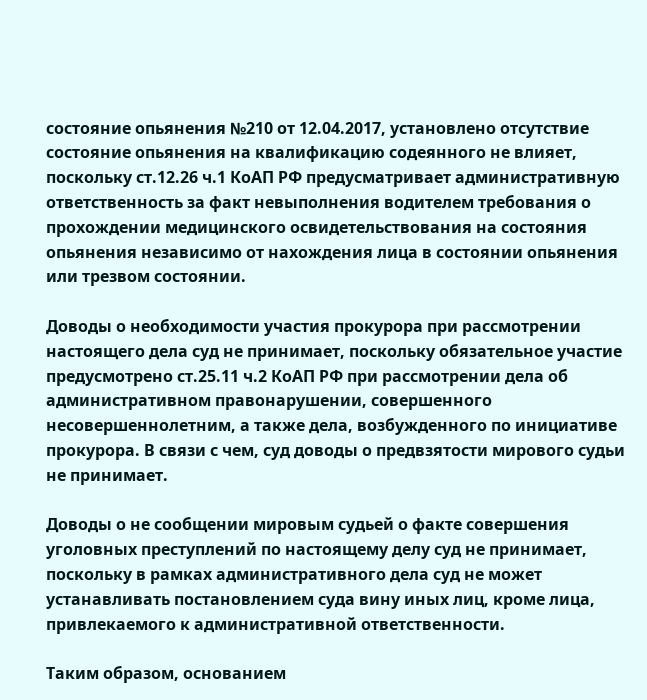состояние опьянения №210 от 12.04.2017, установлено отсутствие состояние опьянения на квалификацию содеянного не влияет, поскольку ст.12.26 ч.1 КоАП РФ предусматривает административную ответственность за факт невыполнения водителем требования о прохождении медицинского освидетельствования на состояния опьянения независимо от нахождения лица в состоянии опьянения или трезвом состоянии.

Доводы о необходимости участия прокурора при рассмотрении настоящего дела суд не принимает, поскольку обязательное участие предусмотрено ст.25.11 ч.2 КоАП РФ при рассмотрении дела об административном правонарушении, совершенного несовершеннолетним, а также дела, возбужденного по инициативе прокурора. В связи с чем, суд доводы о предвзятости мирового судьи не принимает.

Доводы о не сообщении мировым судьей о факте совершения уголовных преступлений по настоящему делу суд не принимает, поскольку в рамках административного дела суд не может устанавливать постановлением суда вину иных лиц, кроме лица, привлекаемого к административной ответственности.

Таким образом, основанием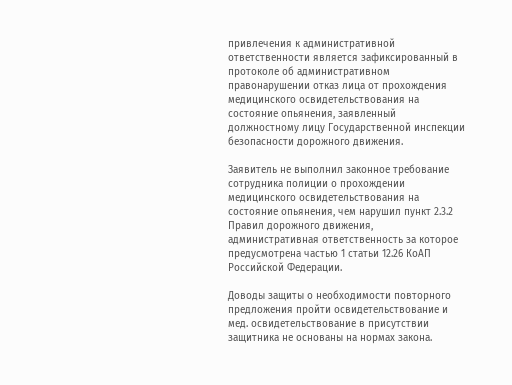привлечения к административной ответственности является зафиксированный в протоколе об административном правонарушении отказ лица от прохождения медицинского освидетельствования на состояние опьянения, заявленный должностному лицу Государственной инспекции безопасности дорожного движения.

Заявитель не выполнил законное требование сотрудника полиции о прохождении медицинского освидетельствования на состояние опьянения, чем нарушил пункт 2.3.2 Правил дорожного движения, административная ответственность за которое предусмотрена частью 1 статьи 12.26 КоАП Российской Федерации.

Доводы защиты о необходимости повторного предложения пройти освидетельствование и мед. освидетельствование в присутствии защитника не основаны на нормах закона.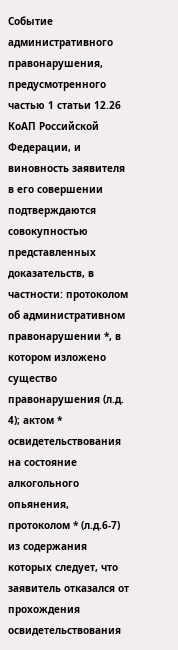Событие административного правонарушения, предусмотренного частью 1 статьи 12.26 КоАП Российской Федерации, и виновность заявителя в его совершении подтверждаются совокупностью представленных доказательств, в частности: протоколом об административном правонарушении *, в котором изложено существо правонарушения (л.д. 4); актом * освидетельствования на состояние алкогольного опьянения, протоколом * (л.д.6-7) из содержания которых следует, что заявитель отказался от прохождения освидетельствования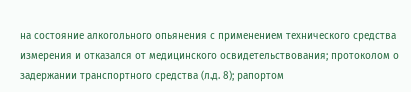на состояние алкогольного опьянения с применением технического средства измерения и отказался от медицинского освидетельствования; протоколом о задержании транспортного средства (л.д. 8); рапортом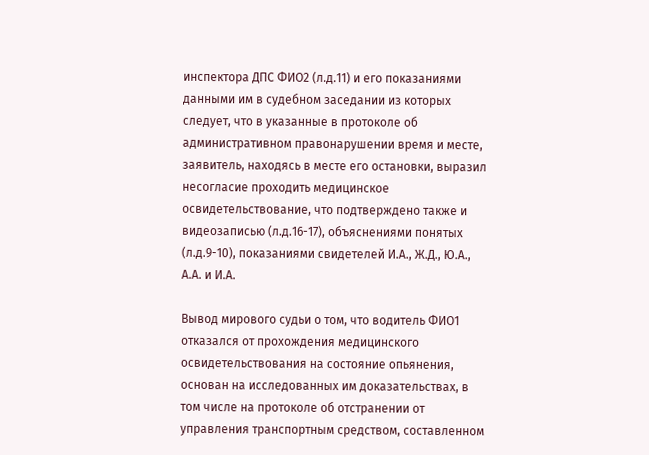инспектора ДПС ФИО2 (л.д.11) и его показаниями данными им в судебном заседании из которых следует, что в указанные в протоколе об административном правонарушении время и месте, заявитель, находясь в месте его остановки, выразил несогласие проходить медицинское освидетельствование, что подтверждено также и видеозаписью (л.д.16-17), объяснениями понятых (л.д.9-10), показаниями свидетелей И.А., Ж.Д., Ю.А., А.А. и И.А.

Вывод мирового судьи о том, что водитель ФИО1 отказался от прохождения медицинского освидетельствования на состояние опьянения, основан на исследованных им доказательствах, в том числе на протоколе об отстранении от управления транспортным средством, составленном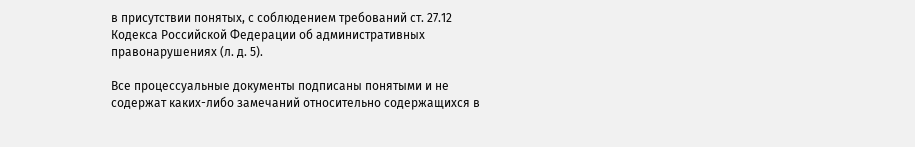в присутствии понятых, с соблюдением требований ст. 27.12 Кодекса Российской Федерации об административных правонарушениях (л. д. 5).

Все процессуальные документы подписаны понятыми и не содержат каких-либо замечаний относительно содержащихся в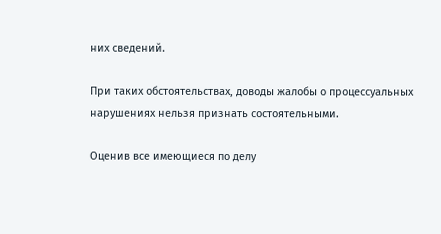них сведений.

При таких обстоятельствах, доводы жалобы о процессуальных нарушениях нельзя признать состоятельными.

Оценив все имеющиеся по делу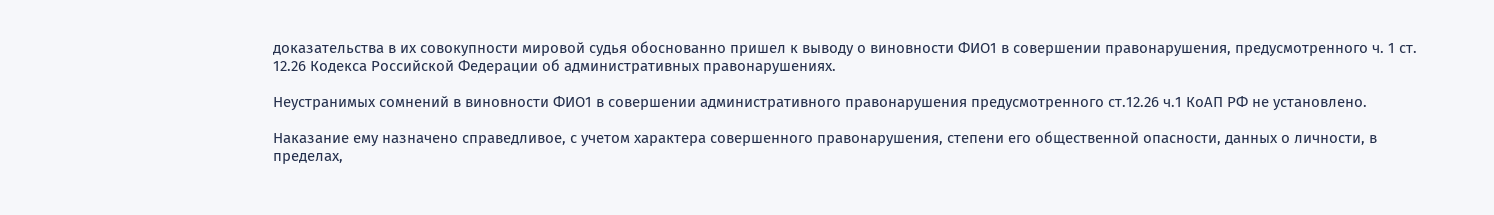доказательства в их совокупности мировой судья обоснованно пришел к выводу о виновности ФИО1 в совершении правонарушения, предусмотренного ч. 1 ст. 12.26 Кодекса Российской Федерации об административных правонарушениях.

Неустранимых сомнений в виновности ФИО1 в совершении административного правонарушения предусмотренного ст.12.26 ч.1 КоАП РФ не установлено.

Наказание ему назначено справедливое, с учетом характера совершенного правонарушения, степени его общественной опасности, данных о личности, в пределах,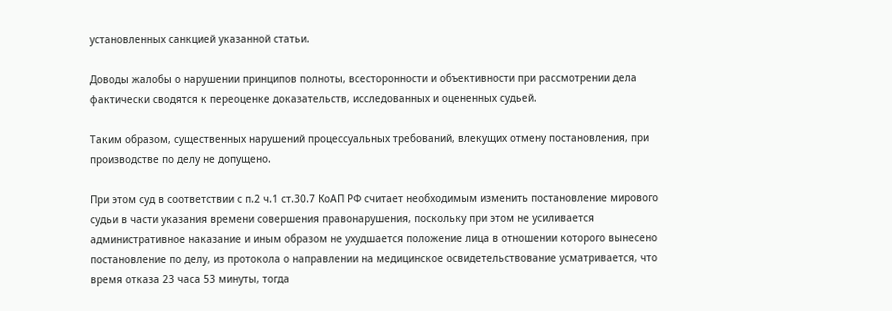установленных санкцией указанной статьи.

Доводы жалобы о нарушении принципов полноты, всесторонности и объективности при рассмотрении дела фактически сводятся к переоценке доказательств, исследованных и оцененных судьей.

Таким образом, существенных нарушений процессуальных требований, влекущих отмену постановления, при производстве по делу не допущено.

При этом суд в соответствии с п.2 ч.1 ст.30.7 КоАП РФ считает необходимым изменить постановление мирового судьи в части указания времени совершения правонарушения, поскольку при этом не усиливается административное наказание и иным образом не ухудшается положение лица в отношении которого вынесено постановление по делу, из протокола о направлении на медицинское освидетельствование усматривается, что время отказа 23 часа 53 минуты, тогда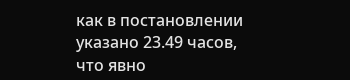как в постановлении указано 23.49 часов, что явно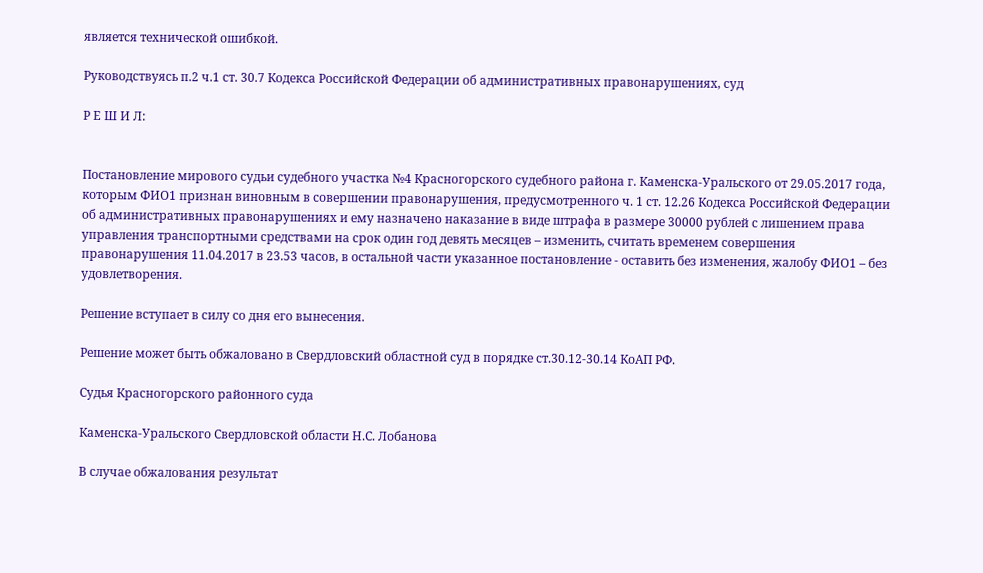является технической ошибкой.

Руководствуясь п.2 ч.1 ст. 30.7 Кодекса Российской Федерации об административных правонарушениях, суд

Р Е Ш И Л:


Постановление мирового судьи судебного участка №4 Красногорского судебного района г. Каменска-Уральского от 29.05.2017 года, которым ФИО1 признан виновным в совершении правонарушения, предусмотренного ч. 1 ст. 12.26 Кодекса Российской Федерации об административных правонарушениях и ему назначено наказание в виде штрафа в размере 30000 рублей с лишением права управления транспортными средствами на срок один год девять месяцев – изменить, считать временем совершения правонарушения 11.04.2017 в 23.53 часов, в остальной части указанное постановление - оставить без изменения, жалобу ФИО1 – без удовлетворения.

Решение вступает в силу со дня его вынесения.

Решение может быть обжаловано в Свердловский областной суд в порядке ст.30.12-30.14 КоАП РФ.

Судья Красногорского районного суда

Каменска-Уральского Свердловской области Н.С. Лобанова

В случае обжалования результат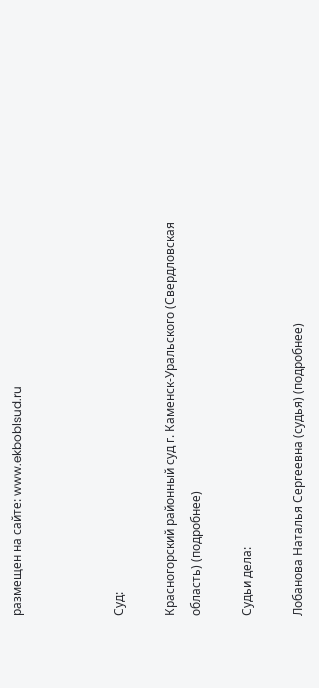размещен на сайте: www.ekboblsud.ru



Суд:

Красногорский районный суд г. Каменск-Уральского (Свердловская область) (подробнее)

Судьи дела:

Лобанова Наталья Сергеевна (судья) (подробнее)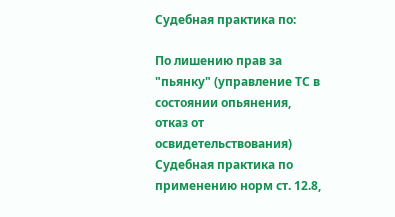Судебная практика по:

По лишению прав за "пьянку" (управление ТС в состоянии опьянения, отказ от освидетельствования)
Судебная практика по применению норм ст. 12.8,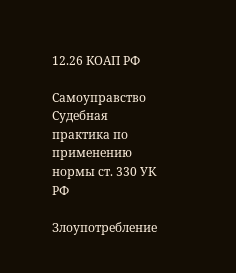12.26 КОАП РФ

Самоуправство
Судебная практика по применению нормы ст. 330 УК РФ

Злоупотребление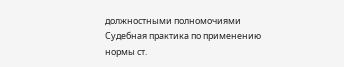должностными полномочиями
Судебная практика по применению нормы ст.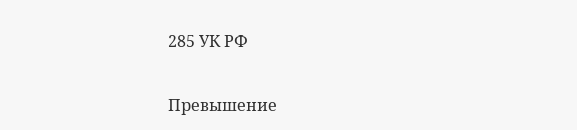285 УК РФ

Превышение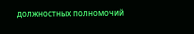должностных полномочий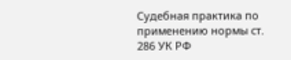Судебная практика по применению нормы ст. 286 УК РФ